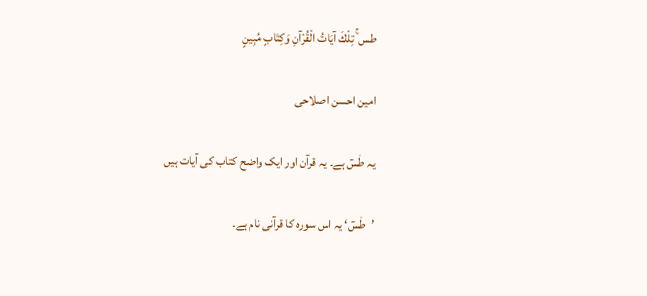طس ۚ تِلْكَ آيَاتُ الْقُرْآنِ وَكِتَابٍ مُبِينٍ

امین احسن اصلاحی

یہ طٰسٓ ہے۔ یہ قرآن اور ایک واضح کتاب کی آیات ہیں

’طٰسٓ‘ یہ اس سورہ کا قرآنی نام ہے۔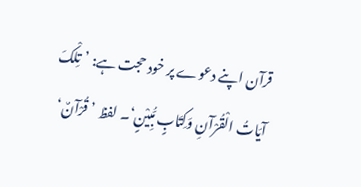قرآن اپنے دعوے پر خود حجت ہے: ’تِلْکَ آیَاتُ الْقُرْآنِ وَکِتَابٍ مُّبِیْنٍ‘۔ لفظ ’قُرْآنٌ‘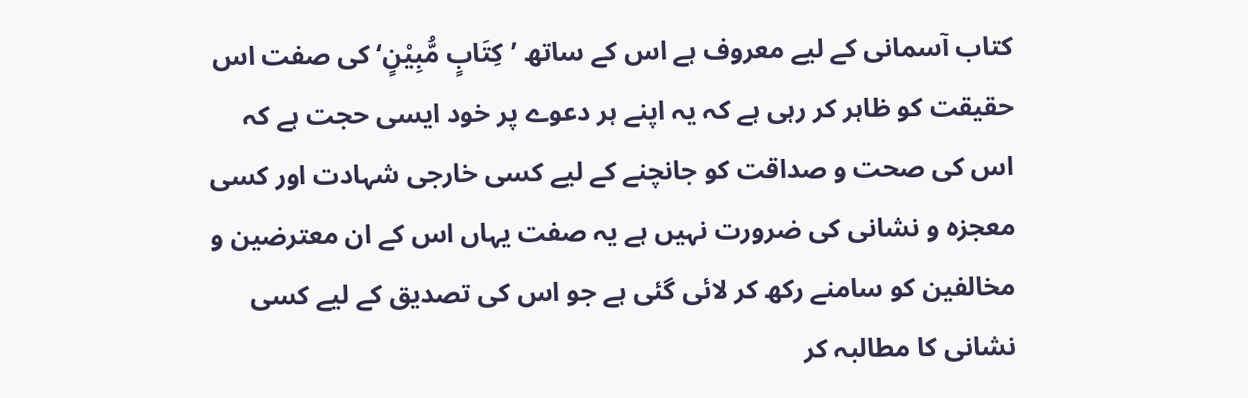کتاب آسمانی کے لیے معروف ہے اس کے ساتھ ’کِتَابٍ مُّبِیْنٍ‘ کی صفت اس حقیقت کو ظاہر کر رہی ہے کہ یہ اپنے ہر دعوے پر خود ایسی حجت ہے کہ اس کی صحت و صداقت کو جانچنے کے لیے کسی خارجی شہادت اور کسی معجزہ و نشانی کی ضرورت نہیں ہے یہ صفت یہاں اس کے ان معترضین و مخالفین کو سامنے رکھ کر لائی گئی ہے جو اس کی تصدیق کے لیے کسی نشانی کا مطالبہ کر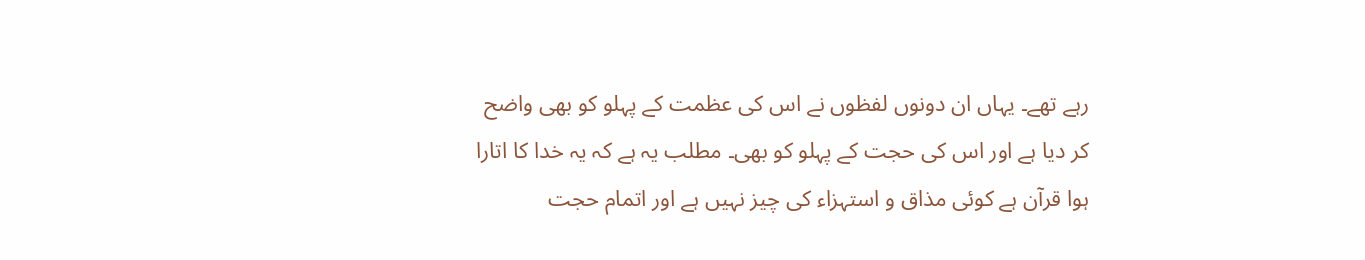رہے تھے۔ یہاں ان دونوں لفظوں نے اس کی عظمت کے پہلو کو بھی واضح کر دیا ہے اور اس کی حجت کے پہلو کو بھی۔ مطلب یہ ہے کہ یہ خدا کا اتارا ہوا قرآن ہے کوئی مذاق و استہزاء کی چیز نہیں ہے اور اتمام حجت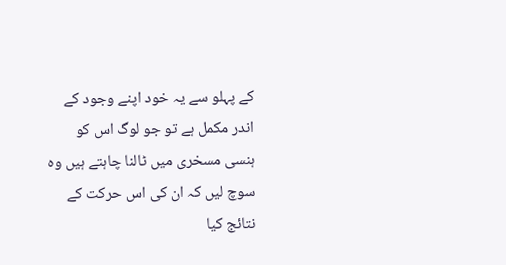کے پہلو سے یہ خود اپنے وجود کے اندر مکمل ہے تو جو لوگ اس کو ہنسی مسخری میں ٹالنا چاہتے ہیں وہ سوچ لیں کہ ان کی اس حرکت کے نتائج کیا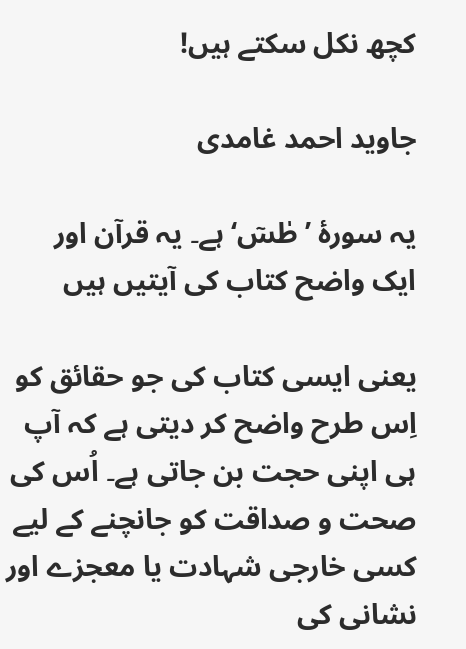کچھ نکل سکتے ہیں!

جاوید احمد غامدی

یہ سورۂ ’طٰسٓ‘ ہے۔ یہ قرآن اور ایک واضح کتاب کی آیتیں ہیں

یعنی ایسی کتاب کی جو حقائق کو اِس طرح واضح کر دیتی ہے کہ آپ ہی اپنی حجت بن جاتی ہے۔ اُس کی صحت و صداقت کو جانچنے کے لیے کسی خارجی شہادت یا معجزے اور نشانی کی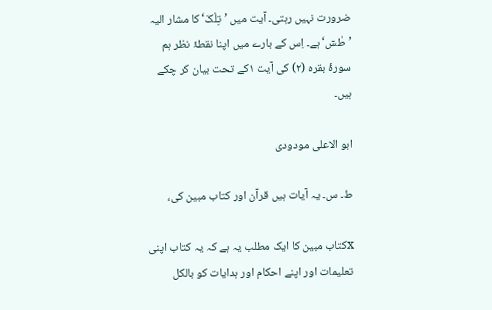ضرورت نہیں رہتی۔ آیت میں ’تِلْکَ‘ کا مشار الیہ ’طٰسٓ‘ ہے۔ اِس کے بارے میں اپنا نقطۂ نظر ہم سورۂ بقرہ (۲) کی آیت ۱کے تحت بیان کر چکے ہیں۔

ابو الاعلی مودودی

ط۔ س۔ یہ آیات ہیں قرآن اور کتاب مبین کی،

xکتاب مبین کا ایک مطلب یہ ہے کہ یہ کتاب اپنی تعلیمات اور اپنے احکام اور ہدایات کو بالکل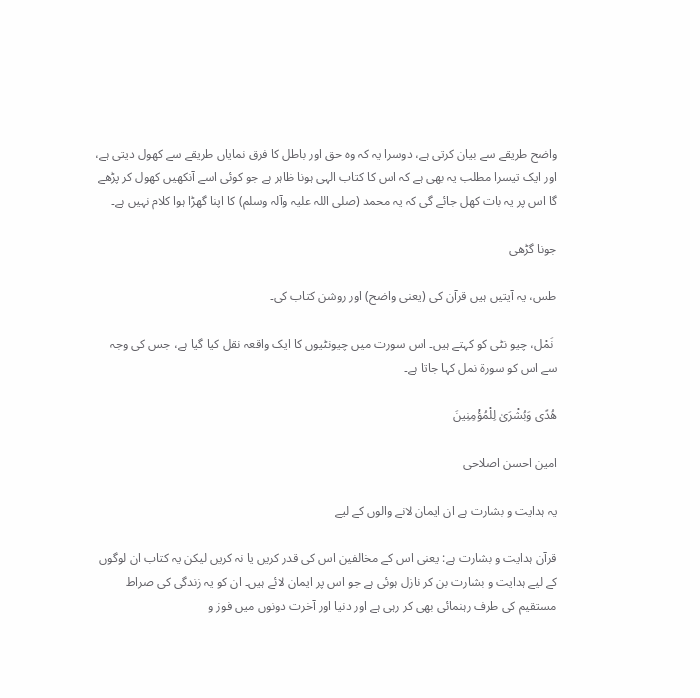واضح طریقے سے بیان کرتی ہے، دوسرا یہ کہ وہ حق اور باطل کا فرق نمایاں طریقے سے کھول دیتی ہے، اور ایک تیسرا مطلب یہ بھی ہے کہ اس کا کتاب الہی ہونا ظاہر ہے جو کوئی اسے آنکھیں کھول کر پڑھے گا اس پر یہ بات کھل جائے گی کہ یہ محمد (صلی اللہ علیہ وآلہ وسلم) کا اپنا گھڑا ہوا کلام نہیں ہے۔

جونا گڑھی

طس، یہ آیتیں ہیں قرآن کی (یعنی واضح) اور روشن کتاب کی۔

 نَمْل، چیو نٹی کو کہتے ہیں۔ اس سورت میں چیونٹیوں کا ایک واقعہ نقل کیا گیا ہے، جس کی وجہ سے اس کو سورة نمل کہا جاتا ہے۔

هُدًى وَبُشْرَىٰ لِلْمُؤْمِنِينَ

امین احسن اصلاحی

یہ ہدایت و بشارت ہے ان ایمان لانے والوں کے لیے

قرآن ہدایت و بشارت ہے: یعنی اس کے مخالفین اس کی قدر کریں یا نہ کریں لیکن یہ کتاب ان لوگوں کے لیے ہدایت و بشارت بن کر نازل ہوئی ہے جو اس پر ایمان لائے ہیں۔ ان کو یہ زندگی کی صراط مستقیم کی طرف رہنمائی بھی کر رہی ہے اور دنیا اور آخرت دونوں میں فوز و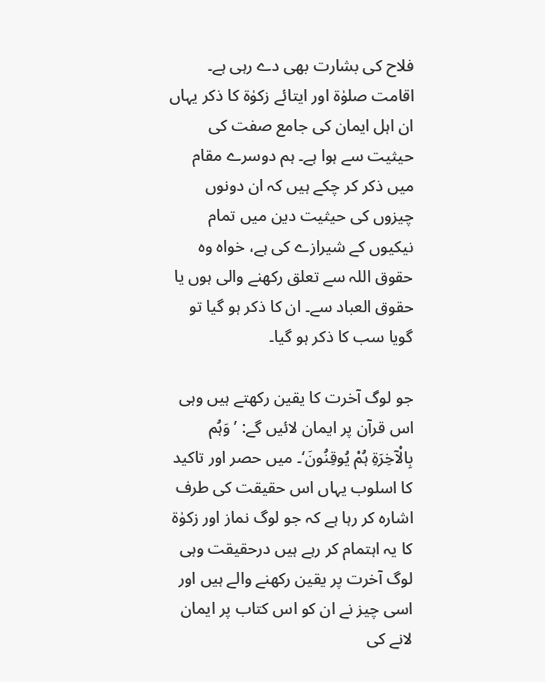فلاح کی بشارت بھی دے رہی ہے۔ اقامت صلوٰۃ اور ایتائے زکوٰۃ کا ذکر یہاں ان اہل ایمان کی جامع صفت کی حیثیت سے ہوا ہے۔ ہم دوسرے مقام میں ذکر کر چکے ہیں کہ ان دونوں چیزوں کی حیثیت دین میں تمام نیکیوں کے شیرازے کی ہے، خواہ وہ حقوق اللہ سے تعلق رکھنے والی ہوں یا حقوق العباد سے۔ ان کا ذکر ہو گیا تو گویا سب کا ذکر ہو گیا۔

جو لوگ آخرت کا یقین رکھتے ہیں وہی اس قرآن پر ایمان لائیں گے: ’وَہُم بِالْآخِرَۃِ ہُمْ یُوقِنُونَ‘۔ میں حصر اور تاکید کا اسلوب یہاں اس حقیقت کی طرف اشارہ کر رہا ہے کہ جو لوگ نماز اور زکوٰۃ کا یہ اہتمام کر رہے ہیں درحقیقت وہی لوگ آخرت پر یقین رکھنے والے ہیں اور اسی چیز نے ان کو اس کتاب پر ایمان لانے کی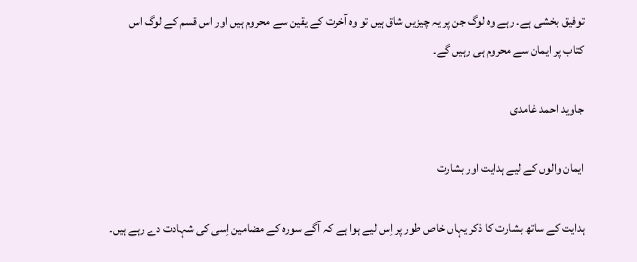توفیق بخشی ہے۔ رہے وہ لوگ جن پر یہ چیزیں شاق ہیں تو وہ آخرت کے یقین سے محروم ہیں اور اس قسم کے لوگ اس کتاب پر ایمان سے محروم ہی رہیں گے۔

جاوید احمد غامدی

ایمان والوں کے لیے ہدایت اور بشارت

ہدایت کے ساتھ بشارت کا ذکر یہاں خاص طور پر اِس لیے ہوا ہے کہ آگے سورہ کے مضامین اِسی کی شہادت دے رہے ہیں۔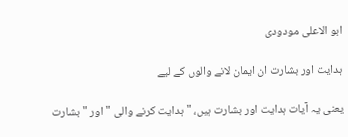ابو الاعلی مودودی

ہدایت اور بشارت ان ایمان لانے والوں کے لیے

یعنی یہ آیات ہدایت اور بشارت ہیں، " ہدایت کرنے والی " اور " بشارت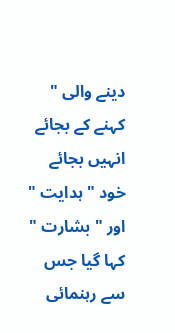دینے والی " کہنے کے بجائے انہیں بجائے خود " ہدایت " اور " بشارت " کہا گیا جس سے رہنمائی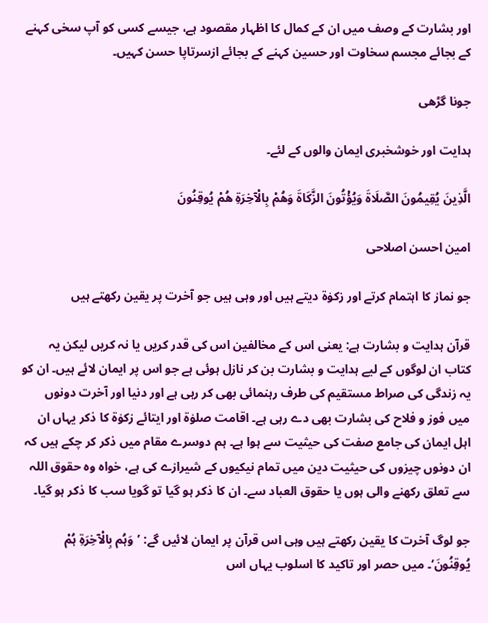اور بشارت کے وصف میں ان کے کمال کا اظہار مقصود ہے، جیسے کسی کو آپ سخی کہنے کے بجائے مجسم سخاوت اور حسین کہنے کے بجائے ازسرتاپا حسن کہیں۔

جونا گڑھی

ہدایت اور خوشخبری ایمان والوں کے لئے۔

الَّذِينَ يُقِيمُونَ الصَّلَاةَ وَيُؤْتُونَ الزَّكَاةَ وَهُمْ بِالْآخِرَةِ هُمْ يُوقِنُونَ

امین احسن اصلاحی

جو نماز کا اہتمام کرتے اور زکوٰۃ دیتے ہیں اور وہی ہیں جو آخرت پر یقین رکھتے ہیں

قرآن ہدایت و بشارت ہے: یعنی اس کے مخالفین اس کی قدر کریں یا نہ کریں لیکن یہ کتاب ان لوگوں کے لیے ہدایت و بشارت بن کر نازل ہوئی ہے جو اس پر ایمان لائے ہیں۔ ان کو یہ زندگی کی صراط مستقیم کی طرف رہنمائی بھی کر رہی ہے اور دنیا اور آخرت دونوں میں فوز و فلاح کی بشارت بھی دے رہی ہے۔ اقامت صلوٰۃ اور ایتائے زکوٰۃ کا ذکر یہاں ان اہل ایمان کی جامع صفت کی حیثیت سے ہوا ہے۔ ہم دوسرے مقام میں ذکر کر چکے ہیں کہ ان دونوں چیزوں کی حیثیت دین میں تمام نیکیوں کے شیرازے کی ہے، خواہ وہ حقوق اللہ سے تعلق رکھنے والی ہوں یا حقوق العباد سے۔ ان کا ذکر ہو گیا تو گویا سب کا ذکر ہو گیا۔

جو لوگ آخرت کا یقین رکھتے ہیں وہی اس قرآن پر ایمان لائیں گے: ’وَہُم بِالْآخِرَۃِ ہُمْ یُوقِنُونَ‘۔ میں حصر اور تاکید کا اسلوب یہاں اس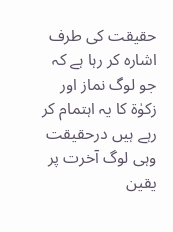حقیقت کی طرف اشارہ کر رہا ہے کہ جو لوگ نماز اور زکوٰۃ کا یہ اہتمام کر رہے ہیں درحقیقت وہی لوگ آخرت پر یقین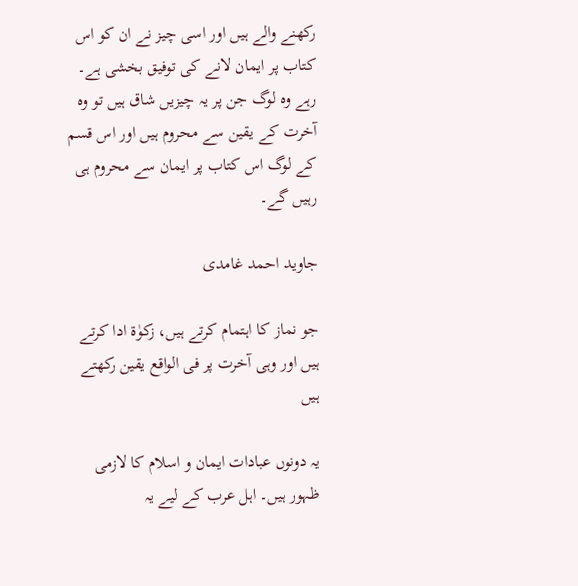رکھنے والے ہیں اور اسی چیز نے ان کو اس کتاب پر ایمان لانے کی توفیق بخشی ہے۔ رہے وہ لوگ جن پر یہ چیزیں شاق ہیں تو وہ آخرت کے یقین سے محروم ہیں اور اس قسم کے لوگ اس کتاب پر ایمان سے محروم ہی رہیں گے۔

جاوید احمد غامدی

جو نماز کا اہتمام کرتے ہیں، زکوٰۃ ادا کرتے ہیں اور وہی آخرت پر فی الواقع یقین رکھتے ہیں

یہ دونوں عبادات ایمان و اسلام کا لازمی ظہور ہیں۔ اہل عرب کے لیے یہ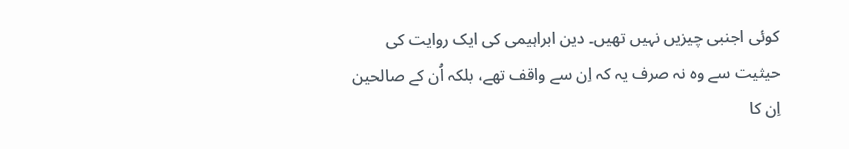کوئی اجنبی چیزیں نہیں تھیں۔ دین ابراہیمی کی ایک روایت کی حیثیت سے وہ نہ صرف یہ کہ اِن سے واقف تھے، بلکہ اُن کے صالحین اِن کا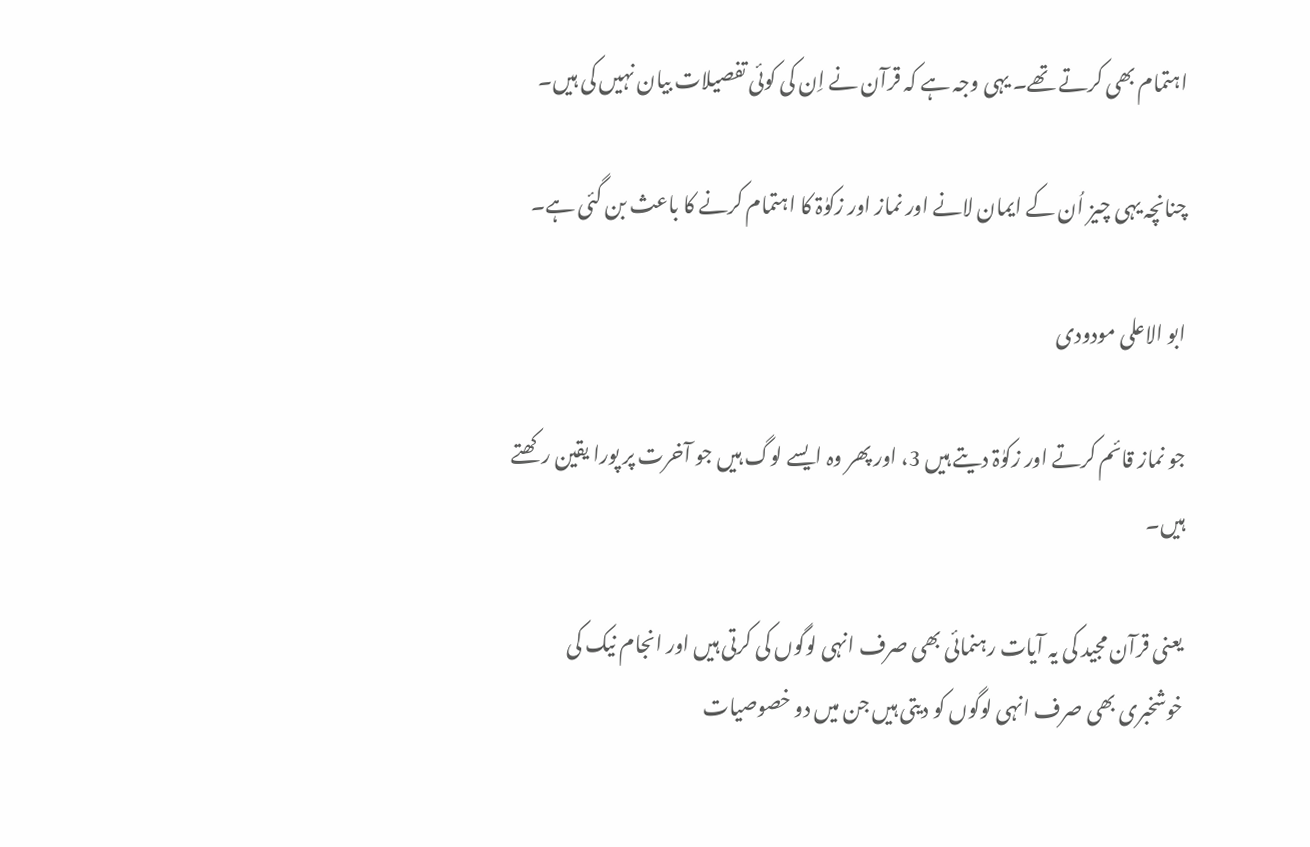اہتمام بھی کرتے تھے۔ یہی وجہ ہے کہ قرآن نے اِن کی کوئی تفصیلات بیان نہیں کی ہیں۔

چنانچہ یہی چیز اُن کے ایمان لانے اور نماز اور زکوٰۃ کا اہتمام کرنے کا باعث بن گئی ہے۔

ابو الاعلی مودودی

جو نماز قائم کرتے اور زکوٰۃ دیتے ہیں 3، اور پھر وہ ایسے لوگ ہیں جو آخرت پر پورا یقین رکھتے ہیں۔

یعنی قرآن مجید کی یہ آیات رہنمائی بھی صرف انہی لوگوں کی کرتی ہیں اور انجام نیک کی خوشخبری بھی صرف انہی لوگوں کو دیتی ہیں جن میں دو خصوصیات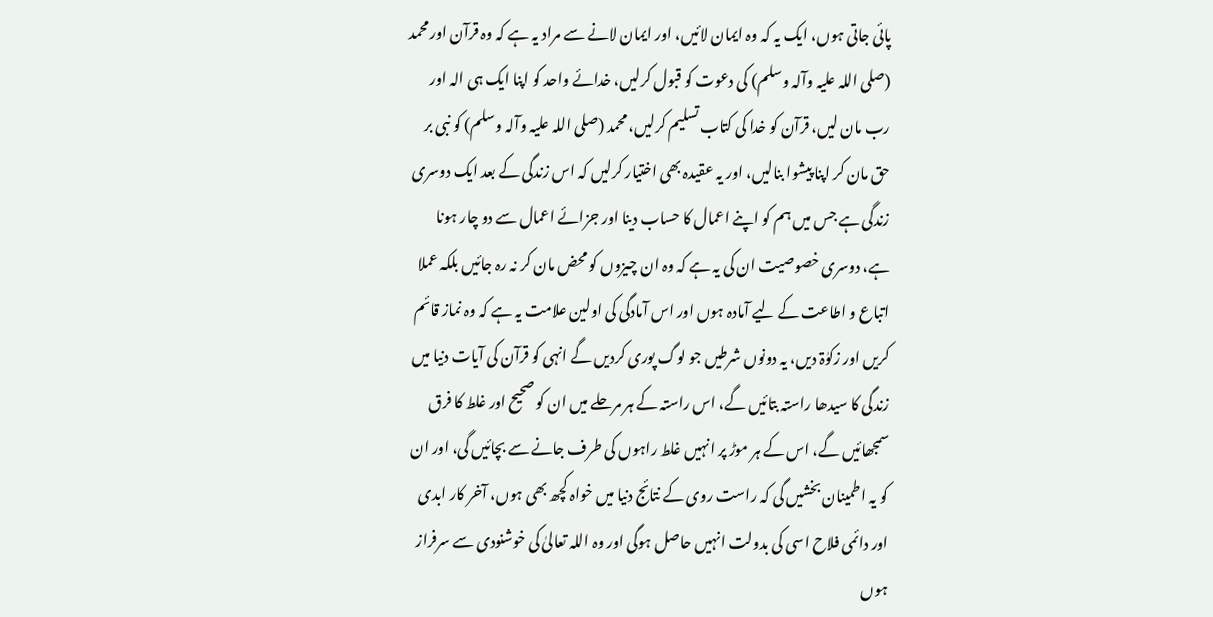پائی جاتی ہوں، ایک یہ کہ وہ ایمان لائیں، اور ایمان لانے سے مراد یہ ہے کہ وہ قرآن اور محمد (صلی اللہ علیہ وآلہ وسلم) کی دعوت کو قبول کرلیں، خدائے واحد کو اپنا ایک ہی الہ اور رب مان لیں، قرآن کو خدا کی کتاب تسلیم کرلیں، محمد (صلی اللہ علیہ وآلہ وسلم) کو نبی بر حق مان کر اپنا پیشوا بنالیں، اور یہ عقیدہ بھی اختیار کرلیں کہ اس زندگی کے بعد ایک دوسری زندگی ہے جس میں ہم کو اپنے اعمال کا حساب دینا اور جزائے اعمال سے دو چار ہونا ہے، دوسری خصوصیت ان کی یہ ہے کہ وہ ان چیزوں کو محض مان کر نہ رہ جائیں بلکہ عملا اتباع و اطاعت کے لیے آمادہ ہوں اور اس آمادگی کی اولین علامت یہ ہے کہ وہ نماز قائم کریں اور زکوٰۃ دیں، یہ دونوں شرطیں جو لوگ پوری کردیں گے انہی کو قرآن کی آیات دنیا میں زندگی کا سیدھا راستہ بتائیں گے، اس راستہ کے ہر مرحلے میں ان کو صحیح اور غلط کا فرق سمجھائیں گے، اس کے ہر موڑ پر انہیں غلط راہوں کی طرف جانے سے بچائیں گی، اور ان کو یہ اطمینان بخشیں گی کہ راست روی کے نتائج دنیا میں خواہ کچھ بھی ہوں، آخر کار ابدی اور دائمی فلاح اسی کی بدولت انہیں حاصل ہوگی اور وہ اللہ تعالیٰ کی خوشنودی سے سرفراز ہوں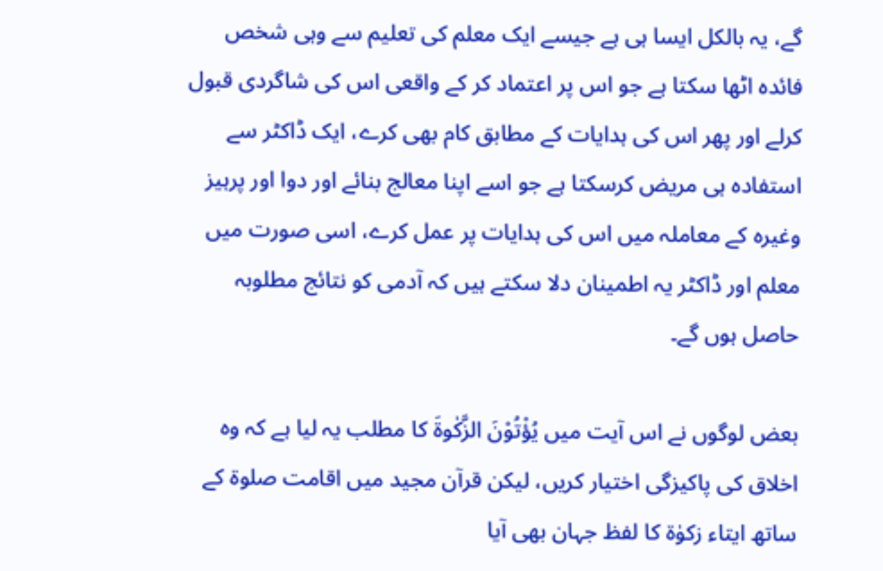گے، یہ بالکل ایسا ہی ہے جیسے ایک معلم کی تعلیم سے وہی شخص فائدہ اٹھا سکتا ہے جو اس پر اعتماد کر کے واقعی اس کی شاگردی قبول کرلے اور پھر اس کی ہدایات کے مطابق کام بھی کرے، ایک ڈاکٹر سے استفادہ ہی مریض کرسکتا ہے جو اسے اپنا معالج بنائے اور دوا اور پرہیز وغیرہ کے معاملہ میں اس کی ہدایات پر عمل کرے، اسی صورت میں معلم اور ڈاکٹر یہ اطمینان دلا سکتے ہیں کہ آدمی کو نتائج مطلوبہ حاصل ہوں گے۔

بعض لوگوں نے اس آیت میں يُؤْتُوْنَ الزَّكٰوةَ کا مطلب یہ لیا ہے کہ وہ اخلاق کی پاکیزگی اختیار کریں، لیکن قرآن مجید میں اقامت صلوۃ کے ساتھ ایتاء زکوٰۃ کا لفظ جہان بھی آیا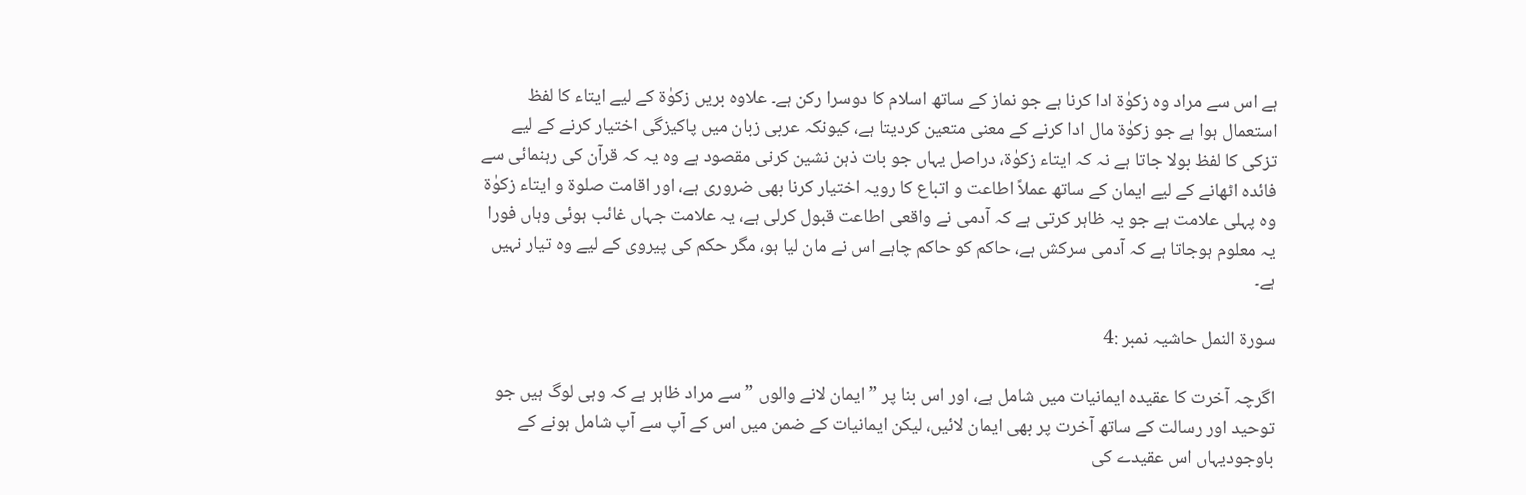ہے اس سے مراد وہ زکوٰۃ ادا کرنا ہے جو نماز کے ساتھ اسلام کا دوسرا رکن ہے۔ علاوہ بریں زکوٰۃ کے لیے ایتاء کا لفظ استعمال ہوا ہے جو زکوٰۃ مال ادا کرنے کے معنی متعین کردیتا ہے، کیونکہ عربی زبان میں پاکیزگی اختیار کرنے کے لیے تزکی کا لفظ بولا جاتا ہے نہ کہ ایتاء زکوٰۃ، دراصل یہاں جو بات ذہن نشین کرنی مقصود ہے وہ یہ کہ قرآن کی رہنمائی سے فائدہ اٹھانے کے لیے ایمان کے ساتھ عملاً اطاعت و اتباع کا رویہ اختیار کرنا بھی ضروری ہے، اور اقامت صلوۃ و ایتاء زکوٰۃ وہ پہلی علامت ہے جو یہ ظاہر کرتی ہے کہ آدمی نے واقعی اطاعت قبول کرلی ہے، یہ علامت جہاں غائب ہوئی وہاں فورا یہ معلوم ہوجاتا ہے کہ آدمی سرکش ہے، حاکم کو حاکم چاہے اس نے مان لیا ہو، مگر حکم کی پیروی کے لیے وہ تیار نہیں ہے۔

سورة النمل حاشیہ نمبر :4

اگرچہ آخرت کا عقیدہ ایمانیات میں شامل ہے، اور اس بنا پر ” ایمان لانے والوں ” سے مراد ظاہر ہے کہ وہی لوگ ہیں جو توحید اور رسالت کے ساتھ آخرت پر بھی ایمان لائیں، لیکن ایمانیات کے ضمن میں اس کے آپ سے آپ شامل ہونے کے باوجودیہاں اس عقیدے کی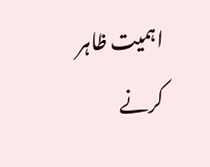اہمیت ظاہر کرنے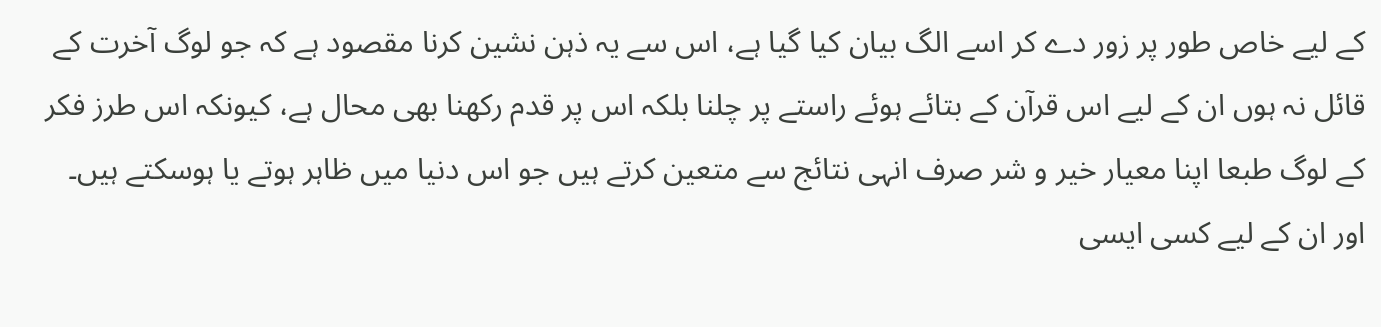کے لیے خاص طور پر زور دے کر اسے الگ بیان کیا گیا ہے، اس سے یہ ذہن نشین کرنا مقصود ہے کہ جو لوگ آخرت کے قائل نہ ہوں ان کے لیے اس قرآن کے بتائے ہوئے راستے پر چلنا بلکہ اس پر قدم رکھنا بھی محال ہے، کیونکہ اس طرز فکر کے لوگ طبعا اپنا معیار خیر و شر صرف انہی نتائج سے متعین کرتے ہیں جو اس دنیا میں ظاہر ہوتے یا ہوسکتے ہیں۔ اور ان کے لیے کسی ایسی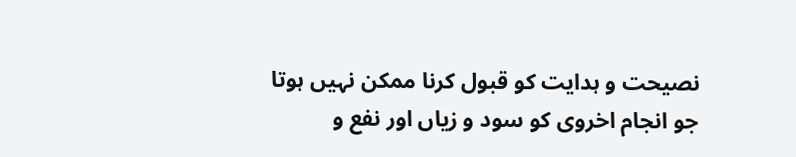نصیحت و ہدایت کو قبول کرنا ممکن نہیں ہوتا جو انجام اخروی کو سود و زیاں اور نفع و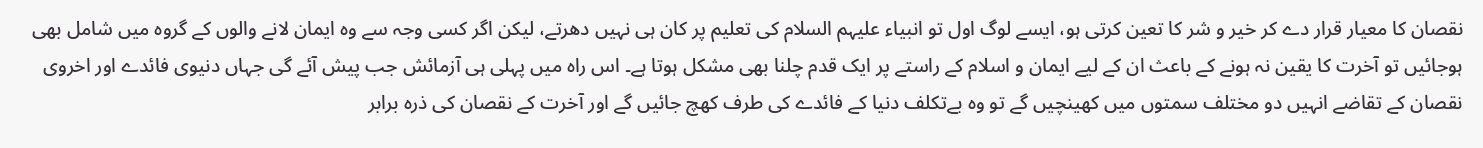نقصان کا معیار قرار دے کر خیر و شر کا تعین کرتی ہو، ایسے لوگ اول تو انبیاء علیہم السلام کی تعلیم پر کان ہی نہیں دھرتے، لیکن اگر کسی وجہ سے وہ ایمان لانے والوں کے گروہ میں شامل بھی ہوجائیں تو آخرت کا یقین نہ ہونے کے باعث ان کے لیے ایمان و اسلام کے راستے پر ایک قدم چلنا بھی مشکل ہوتا ہے۔ اس راہ میں پہلی ہی آزمائش جب پیش آئے گی جہاں دنیوی فائدے اور اخروی نقصان کے تقاضے انہیں دو مختلف سمتوں میں کھینچیں گے تو وہ بےتکلف دنیا کے فائدے کی طرف کھچ جائیں گے اور آخرت کے نقصان کی ذرہ برابر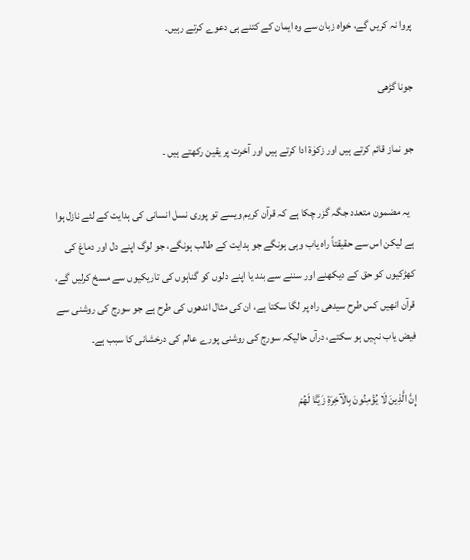پروا نہ کریں گے، خواہ زبان سے وہ ایمان کے کتنے ہی دعوے کرتے رہیں۔

جونا گڑھی

جو نماز قائم کرتے ہیں اور زکوٰۃ ادا کرتے ہیں اور آخرت پر یقین رکھتے ہیں ۔

  یہ مضمون متعدد جگہ گزر چکا ہے کہ قرآن کریم ویسے تو پوری نسل انسانی کی ہدایت کے لئے نازل ہوا ہے لیکن اس سے حقیقتاً راہ یاب وہی ہونگے جو ہدایت کے طالب ہونگے، جو لوگ اپنے دل اور دماغ کی کھڑکیوں کو حق کے دیکھنے اور سننے سے بند یا اپنے دلوں کو گناہوں کی تاریکیوں سے مسخ کرلیں گے، قرآن انھیں کس طرح سیدھی راہ پر لگا سکتا ہے، ان کی مثال اندھوں کی طرح ہے جو سورج کی روشنی سے فیض یاب نہیں ہو سکتے، درآں حالیکہ سورج کی روشنی پورے عالم کی درخشانی کا سبب ہے۔

إِنَّ الَّذِينَ لَا يُؤْمِنُونَ بِالْآخِرَةِ زَيَّنَّا لَهُمْ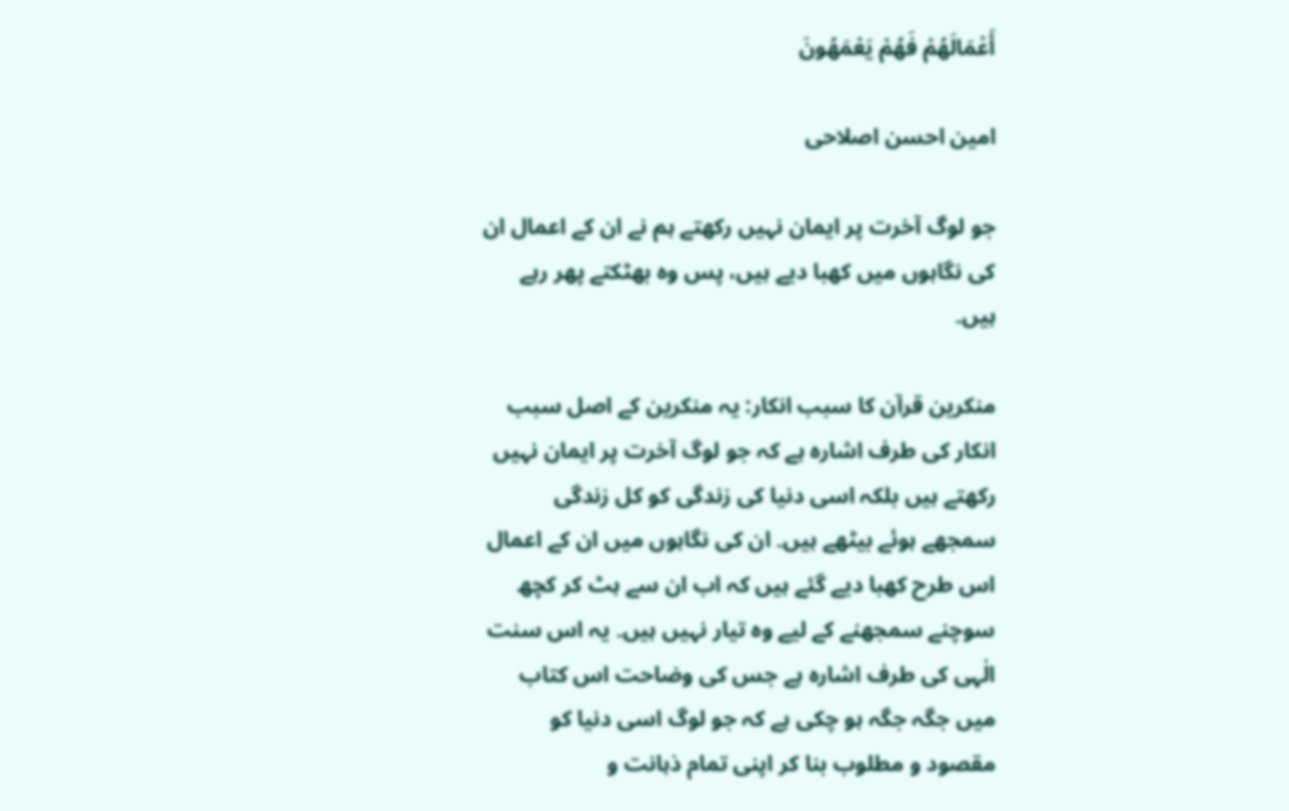أَعْمَالَهُمْ فَهُمْ يَعْمَهُونَ

امین احسن اصلاحی

جو لوگ آخرت پر ایمان نہیں رکھتے ہم نے ان کے اعمال ان کی نگاہوں میں کھبا دیے ہیں، پس وہ بھٹکتے پھر رہے ہیں۔

منکرین قرآن کا سبب انکار: یہ منکرین کے اصل سبب انکار کی طرف اشارہ ہے کہ جو لوگ آخرت پر ایمان نہیں رکھتے ہیں بلکہ اسی دنیا کی زندگی کو کل زندگی سمجھے ہوئے بیٹھے ہیں۔ ان کی نگاہوں میں ان کے اعمال اس طرح کھبا دیے گئے ہیں کہ اب ان سے ہٹ کر کچھ سوچنے سمجھنے کے لیے وہ تیار نہیں ہیں۔ یہ اس سنت الٰہی کی طرف اشارہ ہے جس کی وضاحت اس کتاب میں جگہ جگہ ہو چکی ہے کہ جو لوگ اسی دنیا کو مقصود و مطلوب بنا کر اپنی تمام ذہانت و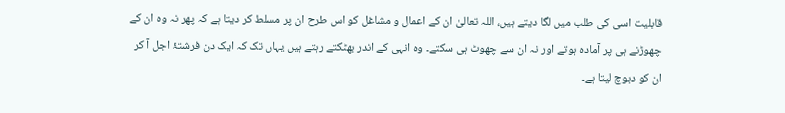قابلیت اسی کی طلب میں لگا دیتے ہیں، اللہ تعالیٰ ان کے اعمال و مشاغل کو اس طرح ان پر مسلط کر دیتا ہے کہ پھر نہ وہ ان کے چھوڑنے ہی پر آمادہ ہوتے اور نہ ان سے چھوٹ ہی سکتے۔ وہ انہی کے اندر بھٹکتے رہتے ہیں یہاں تک کہ ایک دن فرشتۂ اجل آ کر ان کو دبوچ لیتا ہے۔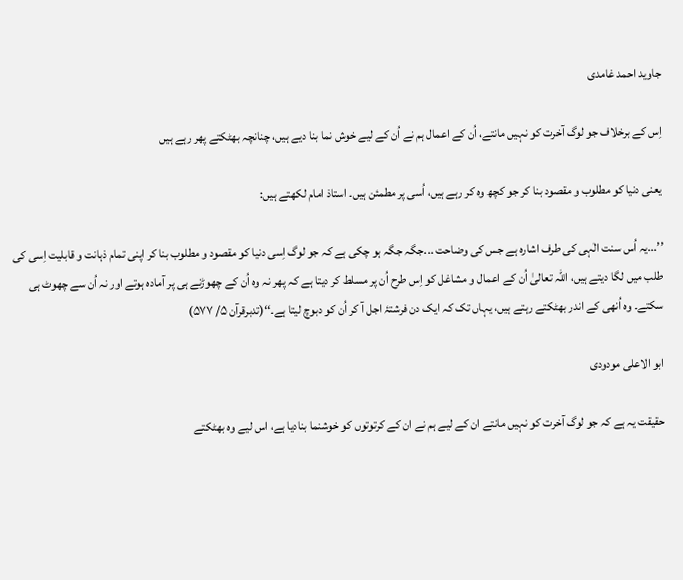جاوید احمد غامدی

اِس کے برخلاف جو لوگ آخرت کو نہیں مانتے، اُن کے اعمال ہم نے اُن کے لیے خوش نما بنا دیے ہیں، چنانچہ بھٹکتے پھر رہے ہیں

یعنی دنیا کو مطلوب و مقصود بنا کر جو کچھ وہ کر رہے ہیں، اُسی پر مطمئن ہیں۔ استاذ امام لکھتے ہیں:

’’...یہ اُس سنت الٰہی کی طرف اشارہ ہے جس کی وضاحت ...جگہ جگہ ہو چکی ہے کہ جو لوگ اِسی دنیا کو مقصود و مطلوب بنا کر اپنی تمام ذہانت و قابلیت اِسی کی طلب میں لگا دیتے ہیں، اللہ تعالیٰ اُن کے اعمال و مشاغل کو اِس طرح اُن پر مسلط کر دیتا ہے کہ پھر نہ وہ اُن کے چھوڑنے ہی پر آمادہ ہوتے اور نہ اُن سے چھوٹ ہی سکتے۔ وہ اُنھی کے اندر بھٹکتے رہتے ہیں، یہاں تک کہ ایک دن فرشتۂ اجل آ کر اُن کو دبوچ لیتا ہے۔‘‘(تدبرقرآن ۵/ ۵۷۷)

ابو الاعلی مودودی

حقیقت یہ ہے کہ جو لوگ آخرت کو نہیں مانتے ان کے لیے ہم نے ان کے کرتوتوں کو خوشنما بنادیا ہے، اس لیے وہ بھٹکتے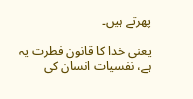پھرتے ہیں۔

یعنی خدا کا قانون فطرت یہ ہے، نفسیات انسان کی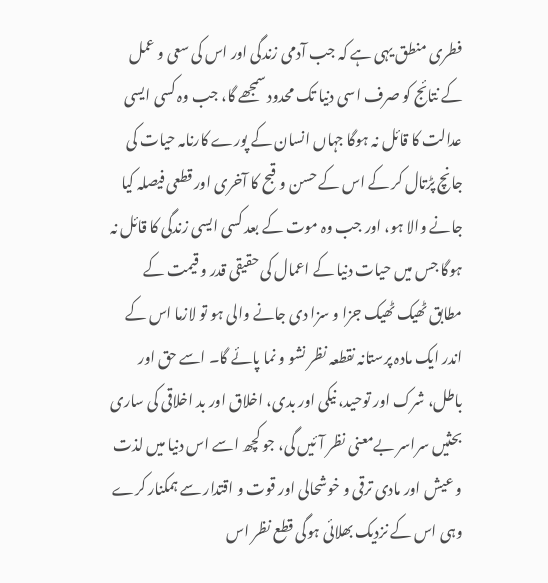فطری منطق یہی ہے کہ جب آدمی زندگی اور اس کی سعی و عمل کے نتائج کو صرف اسی دنیا تک محدود سمجھے گا، جب وہ کسی ایسی عدالت کا قائل نہ ہوگا جہاں انسان کے پورے کارنامہ حیات کی جانچ پڑتال کر کے اس کے حسن و قبح کا آخری اور قطعی فیصلہ کیا جانے والا ہو، اور جب وہ موت کے بعد کسی ایسی زندگی کا قائل نہ ہوگا جس میں حیات دنیا کے اعمال کی حقیقی قدر و قیمت کے مطابق ٹھیک ٹھیک جزا و سزا دی جانے والی ہو تو لازما اس کے اندر ایک مادہ پرستانہ نقطعہ نظر نشو و نما پائے گا۔ اسے حق اور باطل، شرک اور توحید، نیکی اور بدی، اخلاق اور بد اخلاقی کی ساری بحثیں سراسر بےمعنی نظر آئیں گی، جو کچھ اسے اس دنیا میں لذت و عیش اور مادی ترقی و خوشحالی اور قوت و اقتدار سے ہمکنار کرے وہی اس کے نزدیک بھلائی ہوگی قطع نظر اس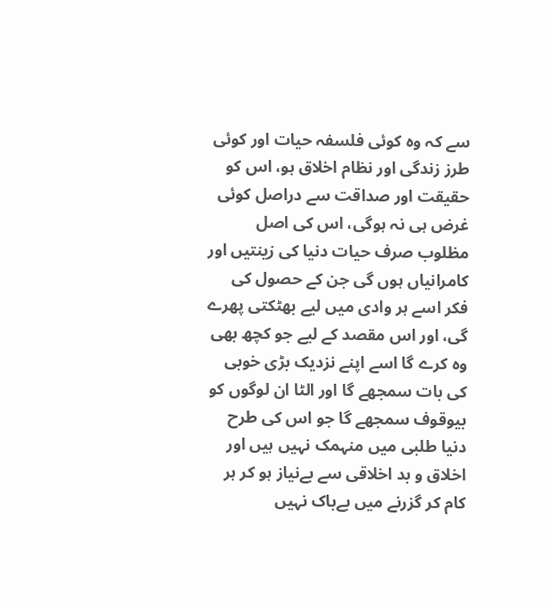سے کہ وہ کوئی فلسفہ حیات اور کوئی طرز زندگی اور نظام اخلاق ہو، اس کو حقیقت اور صداقت سے دراصل کوئی غرض ہی نہ ہوگی، اس کی اصل مظلوب صرف حیات دنیا کی زینتیں اور کامرانیاں ہوں گی جن کے حصول کی فکر اسے ہر وادی میں لیے بھٹکتی پھرے گی، اور اس مقصد کے لیے جو کچھ بھی وہ کرے گا اسے اپنے نزدیک بڑی خوبی کی بات سمجھے گا اور الٹا ان لوگوں کو بیوقوف سمجھے گا جو اس کی طرح دنیا طلبی میں منہمک نہیں ہیں اور اخلاق و بد اخلاقی سے بےنیاز ہو کر ہر کام کر گزرنے میں بےباک نہیں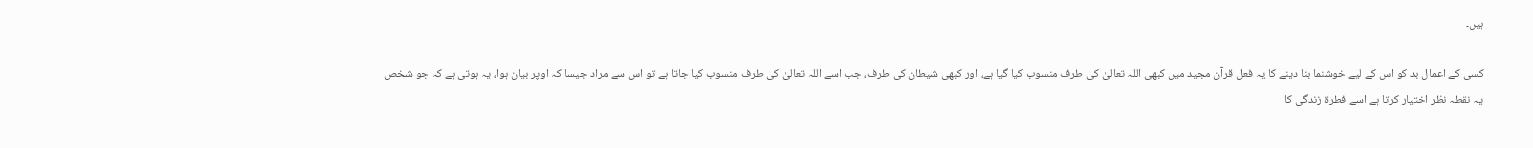ہیں۔

کسی کے اعمال بد کو اس کے لیے خوشنما بنا دینے کا یہ فعل قرآن مجید میں کبھی اللہ تعالیٰ کی طرف منسوب کیا گیا ہے، اور کبھی شیطان کی طرف، جب اسے اللہ تعالیٰ کی طرف منسوب کیا جاتا ہے تو اس سے مراد جیسا کہ اوپر بیان ہوا، یہ ہوتی ہے کہ جو شخص یہ نقطہ نظر اختیار کرتا ہے اسے فطرۃ زندگی کا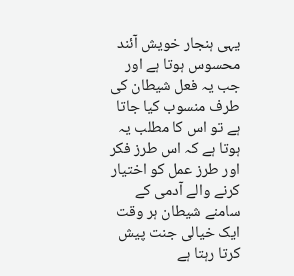یہی ہنجار خویش آئند محسوس ہوتا ہے اور جب یہ فعل شیطان کی طرف منسوب کیا جاتا ہے تو اس کا مطلب یہ ہوتا ہے کہ اس طرز فکر اور طرز عمل کو اختیار کرنے والے آدمی کے سامنے شیطان ہر وقت ایک خیالی جنت پیش کرتا رہتا ہے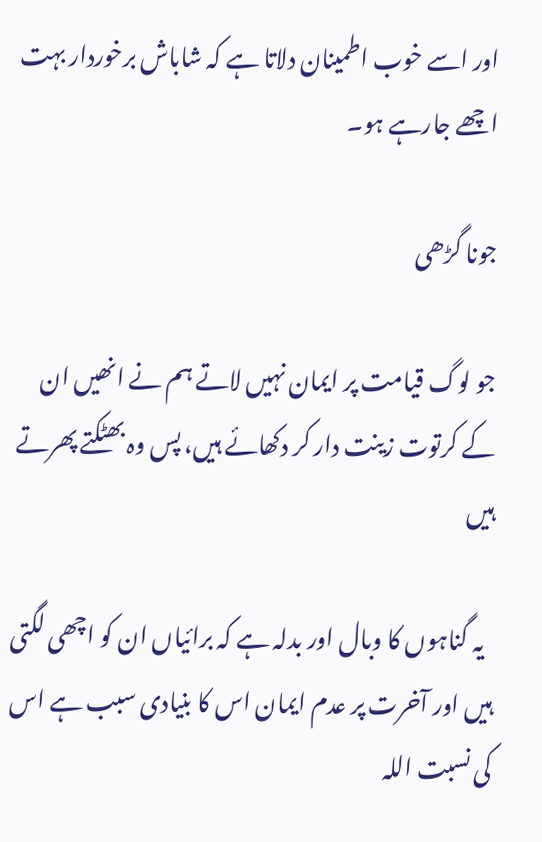اور اسے خوب اطمینان دلاتا ہے کہ شاباش برخوردار بہت اچھے جارہے ہو۔

جونا گڑھی

جو لوگ قیامت پر ایمان نہیں لاتے ہم نے انھیں ان کے کرتوت زینت دار کر دکھائے ہیں، پس وہ بھٹکتے پھرتے ہیں

  یہ گناہوں کا وبال اور بدلہ ہے کہ برائیاں ان کو اچھی لگتی ہیں اور آخرت پر عدم ایمان اس کا بنیادی سبب ہے اس کی نسبت اللہ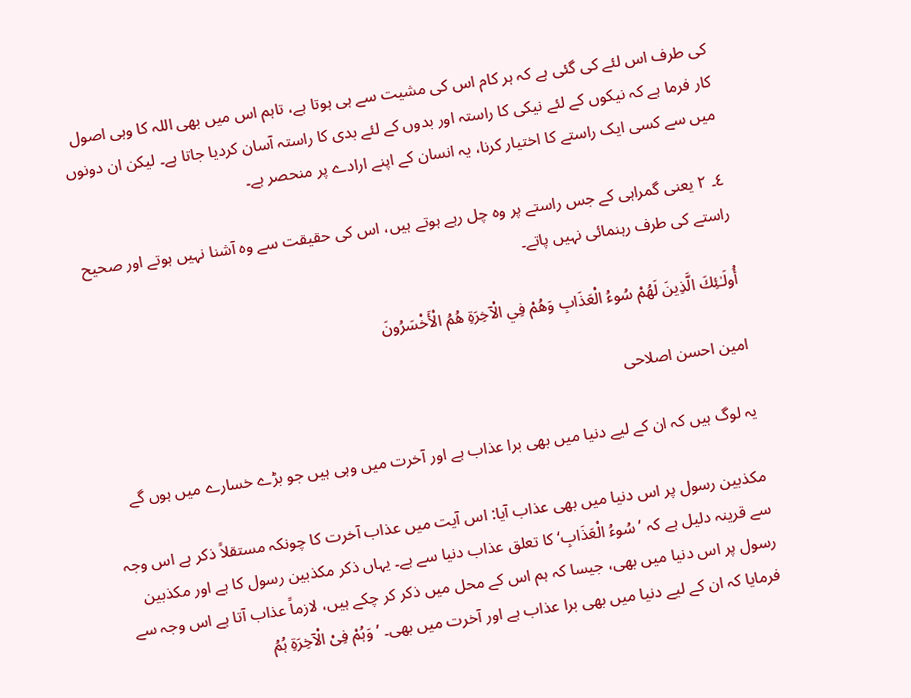کی طرف اس لئے کی گئی ہے کہ ہر کام اس کی مشیت سے ہی ہوتا ہے، تاہم اس میں بھی اللہ کا وہی اصول کار فرما ہے کہ نیکوں کے لئے نیکی کا راستہ اور بدوں کے لئے بدی کا راستہ آسان کردیا جاتا ہے۔ لیکن ان دونوں میں سے کسی ایک راستے کا اختیار کرنا، یہ انسان کے اپنے ارادے پر منحصر ہے۔

٤۔ ٢ یعنی گمراہی کے جس راستے پر وہ چل رہے ہوتے ہیں، اس کی حقیقت سے وہ آشنا نہیں ہوتے اور صحیح راستے کی طرف رہنمائی نہیں پاتے۔

أُولَـٰئِكَ الَّذِينَ لَهُمْ سُوءُ الْعَذَابِ وَهُمْ فِي الْآخِرَةِ هُمُ الْأَخْسَرُونَ

امین احسن اصلاحی

یہ لوگ ہیں کہ ان کے لیے دنیا میں بھی برا عذاب ہے اور آخرت میں وہی ہیں جو بڑے خسارے میں ہوں گے

مکذبین رسول پر اس دنیا میں بھی عذاب آیا: اس آیت میں عذاب آخرت کا چونکہ مستقلاً ذکر ہے اس وجہ سے قرینہ دلیل ہے کہ ’سُوءُ الْعَذَابِ‘ کا تعلق عذاب دنیا سے ہے۔ یہاں ذکر مکذبین رسول کا ہے اور مکذبین رسول پر اس دنیا میں بھی، جیسا کہ ہم اس کے محل میں ذکر کر چکے ہیں، لازماً عذاب آتا ہے اس وجہ سے فرمایا کہ ان کے لیے دنیا میں بھی برا عذاب ہے اور آخرت میں بھی۔ ’وَہُمْ فِیْ الْآخِرَۃِ ہُمُ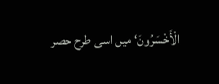الْأَخْسَرُونَ‘ میں اسی طرح حصر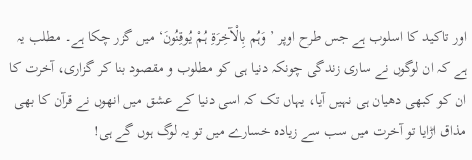اور تاکید کا اسلوب ہے جس طرح اوپر ’وَہُم بِالْآخِرَۃِ ہُمْ یُوقِنُونَ‘ میں گزر چکا ہے۔ مطلب یہ ہے کہ ان لوگوں نے ساری زندگی چونکہ دنیا ہی کو مطلوب و مقصود بنا کر گزاری، آخرت کا ان کو کبھی دھیان ہی نہیں آیا، یہاں تک کہ اسی دنیا کے عشق میں انھوں نے قرآن کا بھی مذاق اڑایا تو آخرت میں سب سے زیادہ خسارے میں تو یہ لوگ ہوں گے ہی!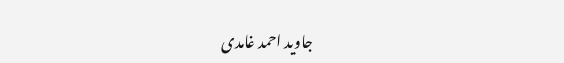جاوید احمد غامدی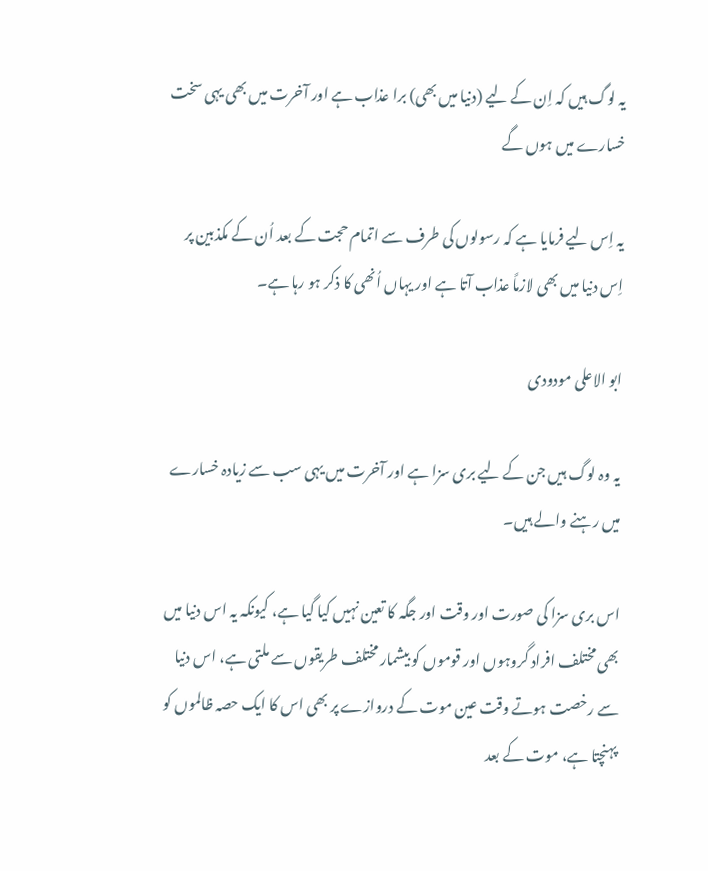یہ لوگ ہیں کہ اِن کے لیے (دنیا میں بھی) برا عذاب ہے اور آخرت میں بھی یہی سخت خسارے میں ہوں گے

یہ اِس لیے فرمایا ہے کہ رسولوں کی طرف سے اتمام حجت کے بعد اُن کے مکذبین پر اِس دنیا میں بھی لازماً عذاب آتا ہے اور یہاں اُنھی کا ذکر ہو رہا ہے۔

ابو الاعلی مودودی

یہ وہ لوگ ہیں جن کے لیے بری سزا ہے اور آخرت میں یہی سب سے زیادہ خسارے میں رہنے والے ہیں۔

اس بری سزا کی صورت اور وقت اور جگہ کا تعین نہیں کیا گیا ہے، کیونکہ یہ اس دنیا میں بھی مختلف افراد گروہوں اور قوموں کو بیشمار مختلف طریقوں سے ملتی ہے، اس دنیا سے رخصت ہوتے وقت عین موت کے دروازے پر بھی اس کا ایک حصہ ظالموں کو پہنچتا ہے، موت کے بعد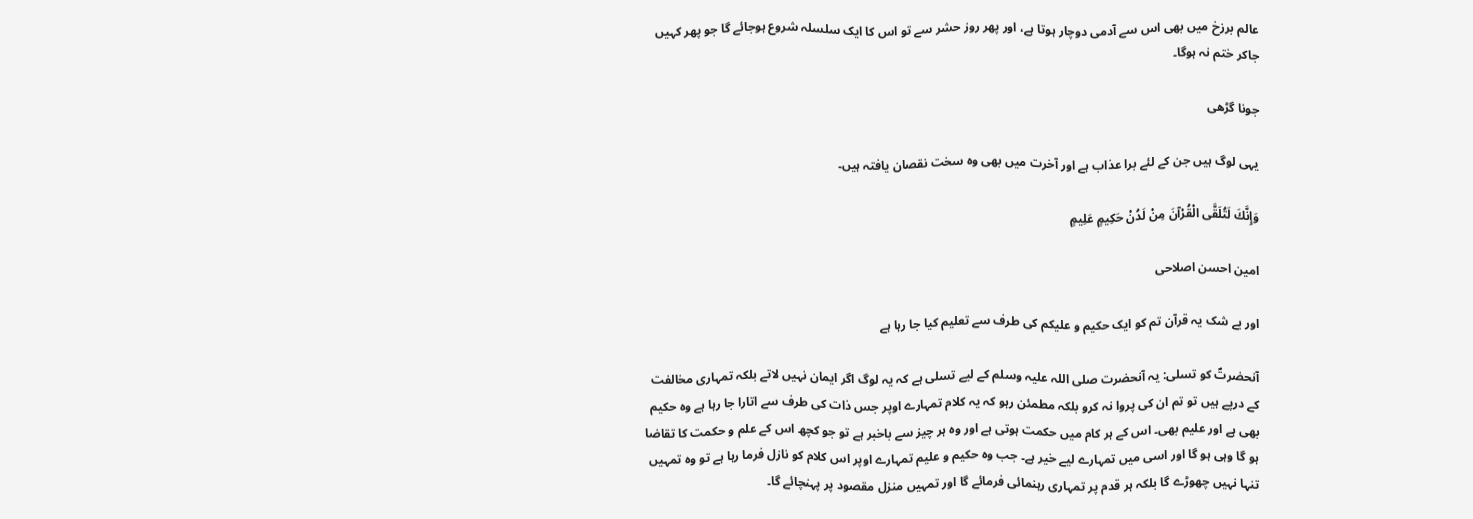عالم برزخ میں بھی اس سے آدمی دوچار ہوتا ہے، اور پھر روز حشر سے تو اس کا ایک سلسلہ شروع ہوجائے گا جو پھر کہیں جاکر ختم نہ ہوگا۔

جونا گڑھی

یہی لوگ ہیں جن کے لئے برا عذاب ہے اور آخرت میں بھی وہ سخت نقصان یافتہ ہیں۔

وَإِنَّكَ لَتُلَقَّى الْقُرْآنَ مِنْ لَدُنْ حَكِيمٍ عَلِيمٍ

امین احسن اصلاحی

اور بے شک یہ قرآن تم کو ایک حکیم و علیکم کی طرف سے تعلیم کیا جا رہا ہے

آنحضرتؐ کو تسلی: یہ آنحضرت صلی اللہ علیہ وسلم کے لیے تسلی ہے کہ یہ لوگ اگر ایمان نہیں لاتے بلکہ تمہاری مخالفت کے درپے ہیں تو تم ان کی پروا نہ کرو بلکہ مطمئن رہو کہ یہ کلام تمہارے اوپر جس ذات کی طرف سے اتارا جا رہا ہے وہ حکیم بھی ہے اور علیم بھی۔ اس کے ہر کام میں حکمت ہوتی ہے اور وہ ہر چیز سے باخبر ہے تو جو کچھ اس کے علم و حکمت کا تقاضا ہو گا وہی ہو گا اور اسی میں تمہارے لیے خیر ہے۔ جب وہ حکیم و علیم تمہارے اوپر اس کلام کو نازل فرما رہا ہے تو وہ تمہیں تنہا نہیں چھوڑے گا بلکہ ہر قدم پر تمہاری رہنمائی فرمائے گا اور تمہیں منزل مقصود پر پہنچائے گا۔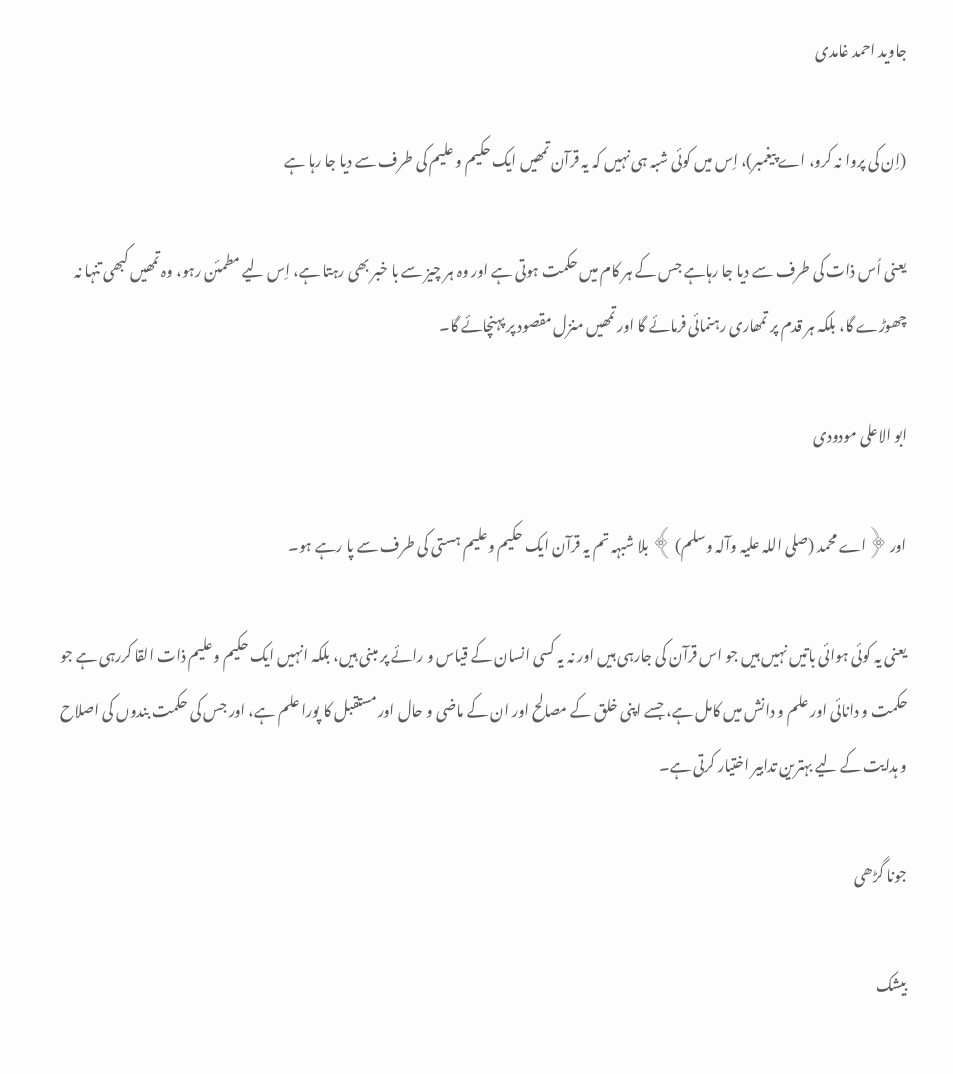جاوید احمد غامدی

(اِن کی پروا نہ کرو، اے پیغمبر)، اِس میں کوئی شبہ ہی نہیں کہ یہ قرآن تمھیں ایک حکیم و علیم کی طرف سے دیا جا رہا ہے

یعنی اُس ذات کی طرف سے دیا جا رہاہے جس کے ہر کام میں حکمت ہوتی ہے اور وہ ہر چیز سے با خبر بھی رہتا ہے، اِس لیے مطمئن رہو، وہ تمھیں کبھی تنہا نہ چھوڑے گا، بلکہ ہر قدم پر تمھاری رہنمائی فرمائے گا اور تمھیں منزل مقصود پر پہنچائے گا۔

ابو الاعلی مودودی

اور ﴿اے محمد (صلی اللہ علیہ وآلہ وسلم) ﴾ بلا شبہہ تم یہ قرآن ایک حکیم وعلیم ہستی کی طرف سے پا رہے ہو۔

یعنی یہ کوئی ہوائی باتیں نہیں ہیں جو اس قرآن کی جارہی ہیں اور نہ یہ کسی انسان کے قیاس و رائے پر مبنی ہیں، بلکہ انہیں ایک حکیم وعلیم ذات القا کررہی ہے جو حکمت و دانائی اور علم و دانش میں کامل ہے، جسے اپنی خلق کے مصالح اور ان کے ماضی و حال اور مستقبل کا پورا علم ہے، اور جس کی حکمت بندوں کی اصلاح و ہدایت کے لیے بہترین تدابیر اختیار کرتی ہے۔

جونا گڑھی

بیشک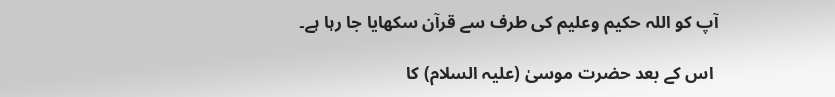آپ کو اللہ حکیم وعلیم کی طرف سے قرآن سکھایا جا رہا ہے۔

 اس کے بعد حضرت موسیٰ (علیہ السلام) کا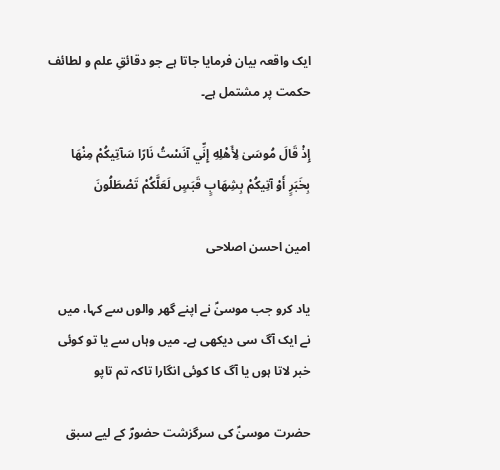ایک واقعہ بیان فرمایا جاتا ہے جو دقائقِ علم و لطائف حکمت پر مشتمل ہے۔

إِذْ قَالَ مُوسَىٰ لِأَهْلِهِ إِنِّي آنَسْتُ نَارًا سَآتِيكُمْ مِنْهَا بِخَبَرٍ أَوْ آتِيكُمْ بِشِهَابٍ قَبَسٍ لَعَلَّكُمْ تَصْطَلُونَ

امین احسن اصلاحی

یاد کرو جب موسیٰؑ نے اپنے گھر والوں سے کہا، میں نے ایک آگ سی دیکھی ہے۔ میں وہاں سے یا تو کوئی خبر لاتا ہوں یا آگ کا کوئی انگارا تاکہ تم تاپو

حضرت موسیٰؑ کی سرگزشت حضورؐ کے لیے سبق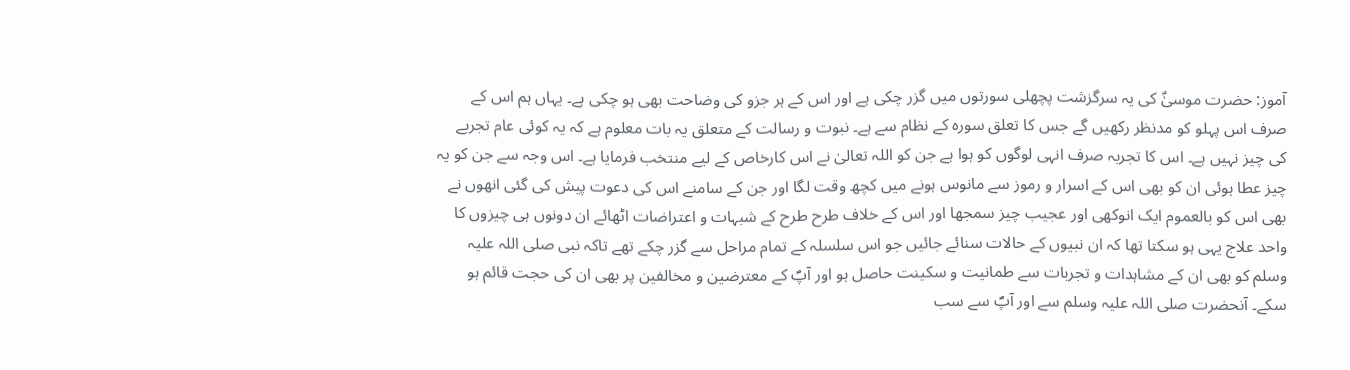آموز: حضرت موسیٰؑ کی یہ سرگزشت پچھلی سورتوں میں گزر چکی ہے اور اس کے ہر جزو کی وضاحت بھی ہو چکی ہے۔ یہاں ہم اس کے صرف اس پہلو کو مدنظر رکھیں گے جس کا تعلق سورہ کے نظام سے ہے۔ نبوت و رسالت کے متعلق یہ بات معلوم ہے کہ یہ کوئی عام تجربے کی چیز نہیں ہے۔ اس کا تجربہ صرف انہی لوگوں کو ہوا ہے جن کو اللہ تعالیٰ نے اس کارخاص کے لیے منتخب فرمایا ہے۔ اس وجہ سے جن کو یہ چیز عطا ہوئی ان کو بھی اس کے اسرار و رموز سے مانوس ہونے میں کچھ وقت لگا اور جن کے سامنے اس کی دعوت پیش کی گئی انھوں نے بھی اس کو بالعموم ایک انوکھی اور عجیب چیز سمجھا اور اس کے خلاف طرح طرح کے شبہات و اعتراضات اٹھائے ان دونوں ہی چیزوں کا واحد علاج یہی ہو سکتا تھا کہ ان نبیوں کے حالات سنائے جائیں جو اس سلسلہ کے تمام مراحل سے گزر چکے تھے تاکہ نبی صلی اللہ علیہ وسلم کو بھی ان کے مشاہدات و تجربات سے طمانیت و سکینت حاصل ہو اور آپؐ کے معترضین و مخالفین پر بھی ان کی حجت قائم ہو سکے۔ آنحضرت صلی اللہ علیہ وسلم سے اور آپؐ سے سب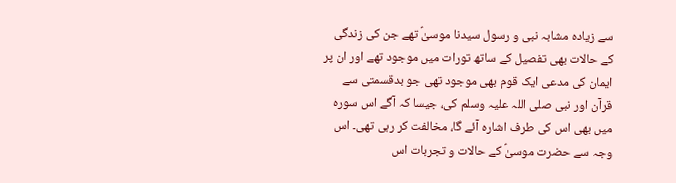سے زیادہ مشابہ نبی و رسول سیدنا موسیٰؑ تھے جن کی زندگی کے حالات بھی تفصیل کے ساتھ تورات میں موجود تھے اور ان پر ایمان کی مدعی ایک قوم بھی موجود تھی جو بدقسمتی سے قرآن اور نبی صلی اللہ علیہ وسلم کی، جیسا کہ آگے اس سورہ میں بھی اس کی طرف اشارہ آئے گا، مخالفت کر رہی تھی۔ اس وجہ سے حضرت موسیٰؑ کے حالات و تجربات اس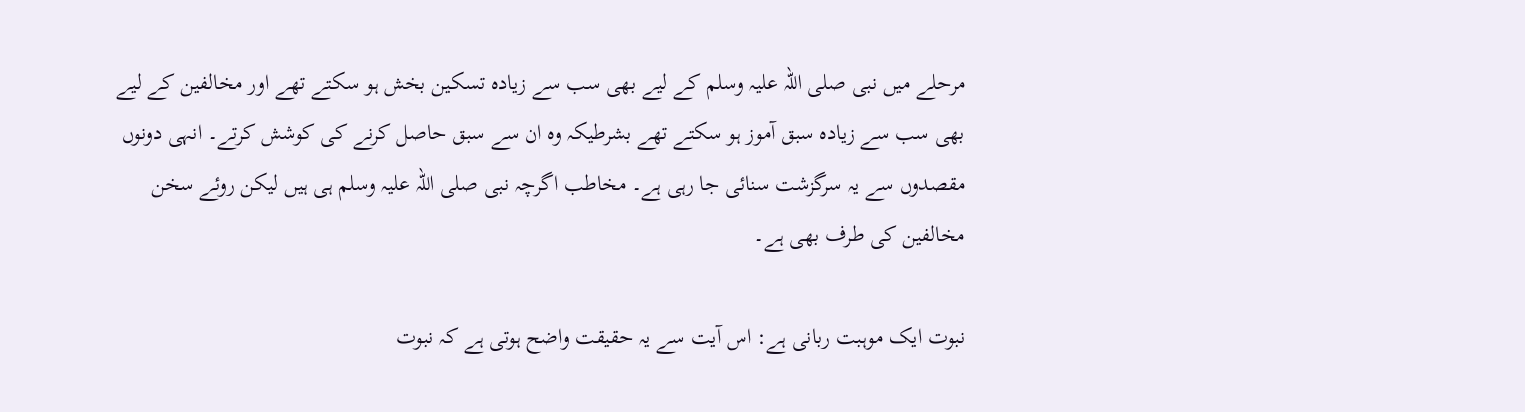مرحلے میں نبی صلی اللہ علیہ وسلم کے لیے بھی سب سے زیادہ تسکین بخش ہو سکتے تھے اور مخالفین کے لیے بھی سب سے زیادہ سبق آموز ہو سکتے تھے بشرطیکہ وہ ان سے سبق حاصل کرنے کی کوشش کرتے۔ انہی دونوں مقصدوں سے یہ سرگزشت سنائی جا رہی ہے۔ مخاطب اگرچہ نبی صلی اللہ علیہ وسلم ہی ہیں لیکن روئے سخن مخالفین کی طرف بھی ہے۔

نبوت ایک موہبت ربانی ہے: اس آیت سے یہ حقیقت واضح ہوتی ہے کہ نبوت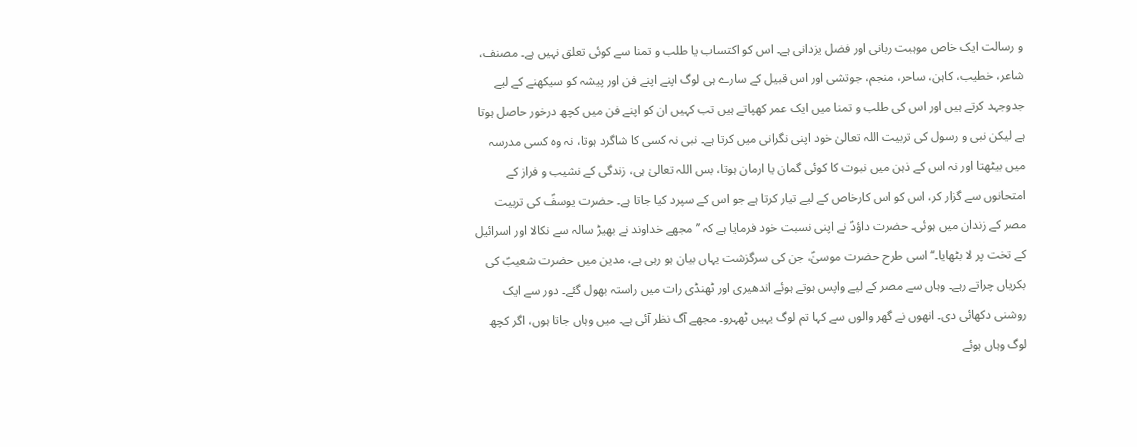و رسالت ایک خاص موہبت ربانی اور فضل یزدانی ہے۔ اس کو اکتساب یا طلب و تمنا سے کوئی تعلق نہیں ہے۔ مصنف، شاعر، خطیب، کاہن، ساحر، منجم، جوتشی اور اس قبیل کے سارے ہی لوگ اپنے اپنے فن اور پیشہ کو سیکھنے کے لیے جدوجہد کرتے ہیں اور اس کی طلب و تمنا میں ایک عمر کھپاتے ہیں تب کہیں ان کو اپنے فن میں کچھ درخور حاصل ہوتا ہے لیکن نبی و رسول کی تربیت اللہ تعالیٰ خود اپنی نگرانی میں کرتا ہے۔ نبی نہ کسی کا شاگرد ہوتا، نہ وہ کسی مدرسہ میں بیٹھتا اور نہ اس کے ذہن میں نبوت کا کوئی گمان یا ارمان ہوتا، بس اللہ تعالیٰ ہی، زندگی کے نشیب و فراز کے امتحانوں سے گزار کر، اس کو اس کارخاص کے لیے تیار کرتا ہے جو اس کے سپرد کیا جاتا ہے۔ حضرت یوسفؑ کی تربیت مصر کے زندان میں ہوئی۔ حضرت داؤدؑ نے اپنی نسبت خود فرمایا ہے کہ ’’مجھے خداوند نے بھیڑ سالہ سے نکالا اور اسرائیل کے تخت پر لا بٹھایا۔‘‘ اسی طرح حضرت موسیٰؑ، جن کی سرگزشت یہاں بیان ہو رہی ہے، مدین میں حضرت شعیبؑ کی بکریاں چراتے رہے۔ وہاں سے مصر کے لیے واپس ہوتے ہوئے اندھیری اور ٹھنڈی رات میں راستہ بھول گئے۔ دور سے ایک روشنی دکھائی دی۔ انھوں نے گھر والوں سے کہا تم لوگ یہیں ٹھہرو۔ مجھے آگ نظر آئی ہے۔ میں وہاں جاتا ہوں، اگر کچھ لوگ وہاں ہوئے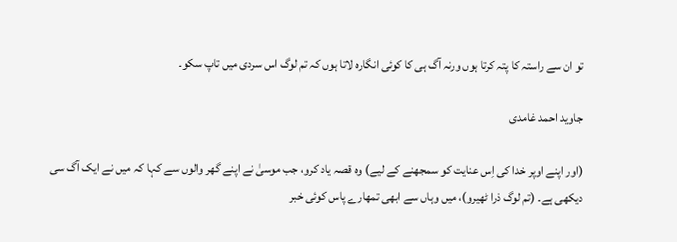تو ان سے راستہ کا پتہ کرتا ہوں ورنہ آگ ہی کا کوئی انگارہ لاتا ہوں کہ تم لوگ اس سردی میں تاپ سکو۔

جاوید احمد غامدی

(اور اپنے اوپر خدا کی اِس عنایت کو سمجھنے کے لیے) وہ قصہ یاد کرو، جب موسیٰ نے اپنے گھر والوں سے کہا کہ میں نے ایک آگ سی دیکھی ہے۔ (تم لوگ ذرا ٹھیرو)، میں وہاں سے ابھی تمھارے پاس کوئی خبر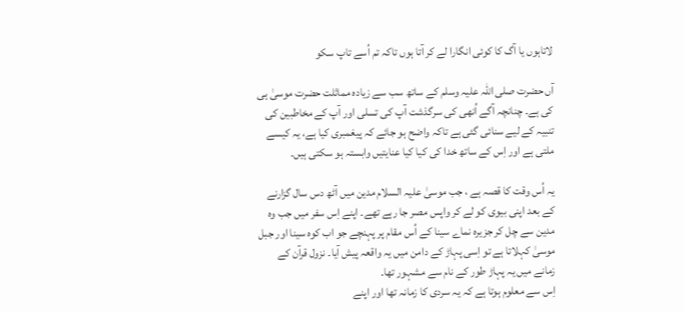لاتاہوں یا آگ کا کوئی انگارا لے کر آتا ہوں تاکہ تم اُسے تاپ سکو

آں حضرت صلی اللہ علیہ وسلم کے ساتھ سب سے زیادہ مماثلت حضرت موسیٰ ہی کی ہے۔ چنانچہ آگے اُنھی کی سرگذشت آپ کی تسلی اور آپ کے مخاطبین کی تنبیہ کے لیے سنائی گئی ہے تاکہ واضح ہو جائے کہ پیغمبری کیا ہے، یہ کیسے ملتی ہے اور اِس کے ساتھ خدا کی کیا کیا عنایتیں وابستہ ہو سکتی ہیں۔

یہ اُس وقت کا قصہ ہے ، جب موسیٰ علیہ السلام مدین میں آٹھ دس سال گزارنے کے بعد اپنی بیوی کو لے کر واپس مصر جا رہے تھے۔ اپنے اِس سفر میں جب وہ مدین سے چل کر جزیرہ نماے سینا کے اُس مقام پر پہنچے جو اب کوہ سینا اور جبل موسیٰ کہلاتا ہے تو اِسی پہاڑ کے دامن میں یہ واقعہ پیش آیا۔ نزول قرآن کے زمانے میں یہ پہاڑ طور کے نام سے مشہور تھا۔
اِس سے معلوم ہوتا ہے کہ یہ سردی کا زمانہ تھا اور اپنے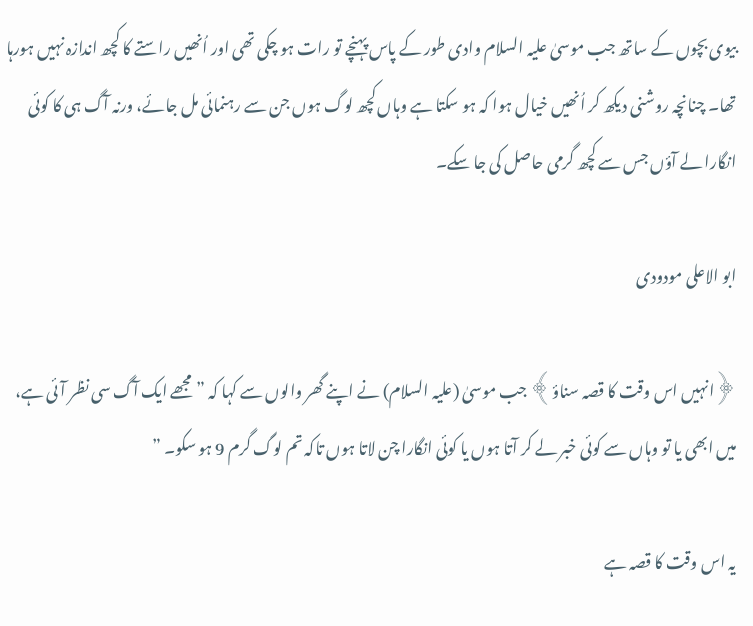بیوی بچوں کے ساتھ جب موسیٰ علیہ السلام وادی طور کے پاس پہنچے تو رات ہو چکی تھی اور اُنھیں راستے کا کچھ اندازہ نہیں ہورہا تھا۔ چنانچہ روشنی دیکھ کر اُنھیں خیال ہوا کہ ہو سکتا ہے وہاں کچھ لوگ ہوں جن سے رہنمائی مل جائے، ورنہ آگ ہی کا کوئی انگارا لے آؤں جس سے کچھ گرمی حاصل کی جا سکے۔

ابو الاعلی مودودی

﴿انہیں اس وقت کا قصہ سناؤ﴾ جب موسیٰ (علیہ السلام) نے اپنے گھر والوں سے کہا کہ ” مجھے ایک آگ سی نظر آئی ہے، میں ابھی یا تو وہاں سے کوئی خبر لے کر آتا ہوں یا کوئی انگارا چن لاتا ہوں تاکہ تم لوگ گرم 9 ہو سکو۔ ”

یہ اس وقت کا قصہ ہے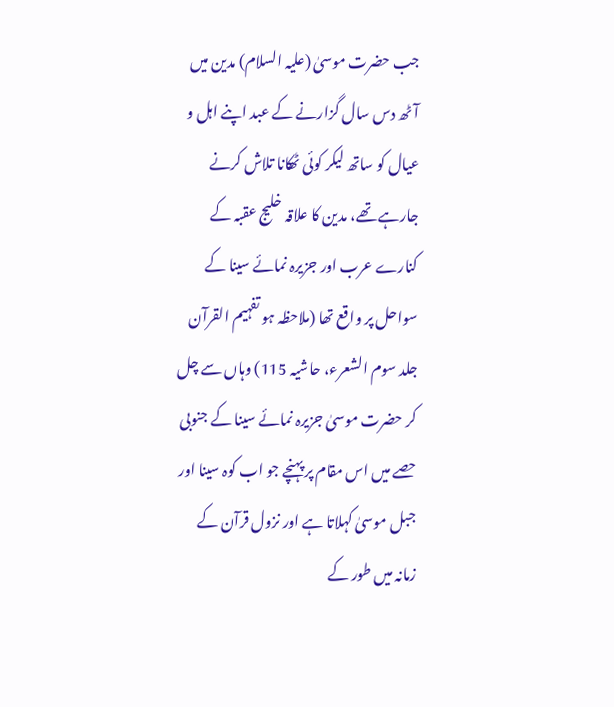جب حضرت موسیٰ (علیہ السلام) مدین میں آٹھ دس سال گزارنے کے عبد اپنے اہل و عیال کو ساتھ لیکر کوئی ٹھکانا تلاش کرنے جارہے تھے، مدین کا علاقہ خلیج عقبہ کے کنارے عرب اور جزیرہ نمائے سینا کے سواحل پر واقع تھا (ملاحظہ ہو تفہیم القرآن جلد سوم الشعرء، حاشیہ 115) وہاں سے چل کر حضرت موسیٰ جزیرہ نمائے سینا کے جنوبی حصے میں اس مقام پر پہنچے جو اب کوہ سینا اور جبل موسیٰ کہلاتا ہے اور نزول قرآن کے زمانہ میں طور کے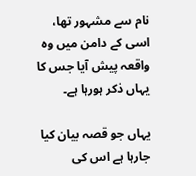نام سے مشہور تھا، اسی کے دامن میں وہ واقعہ پیش آیا جس کا یہاں ذکر ہورہا ہے۔

یہاں جو قصہ بیان کیا جارہا ہے اس کی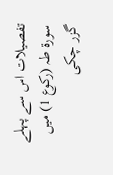تفصیلات اس سے پہلے سورة طہ (رکوع 1) میں گزر چکی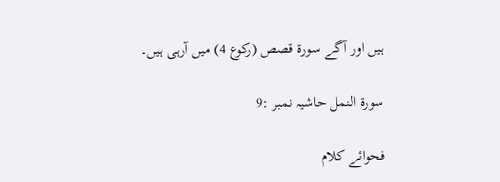ہیں اور آگے سورة قصص (رکوع 4) میں آرہی ہیں۔

سورة النمل حاشیہ نمبر :9

فحوائے کلام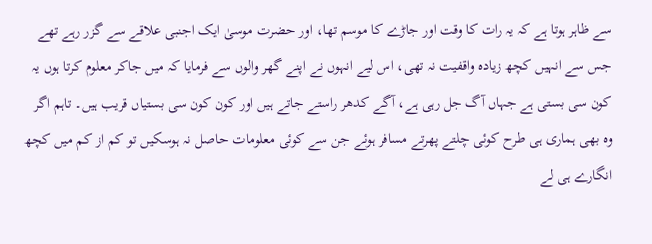سے ظاہر ہوتا ہے کہ یہ رات کا وقت اور جاڑے کا موسم تھا، اور حضرت موسیٰ ایک اجنبی علاقے سے گزر رہے تھے جس سے انہیں کچھ زیادہ واقفیت نہ تھی، اس لیے انہوں نے اپنے گھر والوں سے فرمایا کہ میں جاکر معلوم کرتا ہوں یہ کون سی بستی ہے جہاں آگ جل رہی ہے، آگے کدھر راستے جاتے ہیں اور کون کون سی بستیاں قریب ہیں۔ تاہم اگر وہ بھی ہماری ہی طرح کوئی چلتے پھرتے مسافر ہوئے جن سے کوئی معلومات حاصل نہ ہوسکیں تو کم از کم میں کچھ انگارے ہی لے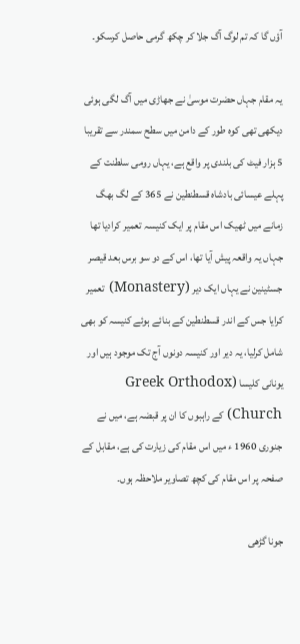آؤں گا کہ تم لوگ آگ جلا کر چکھ گرمی حاصل کرسکو۔

یہ مقام جہاں حضرت موسیٰ نے جھاڑی میں آگ لگی ہوئی دیکھی تھی کوہ طور کے دامن میں سطح سمندر سے تقریبا 5 ہزار فیٹ کی بلندی پر واقع ہے، یہاں رومی سلطنت کے پہلے عیسائی بادشاہ قسطنطین نے 365 کے لگ بھگ زمانے میں ٹھیک اس مقام پر ایک کنیسہ تعمیر کرادیا تھا جہاں یہ واقعہ پیش آیا تھا، اس کے دو سو برس بعد قیصر جسٹینین نے یہاں ایک دیر (Monastery) تعمیر کرایا جس کے اندر قسطنطین کے بنائے ہوئے کنیسہ کو بھی شامل کرلیا، یہ دیر اور کنیسہ دونوں آج تک موجود ہیں اور یونانی کلیسا (Greek Orthodox Church) کے راہبوں کا ان پر قبضہ ہے، میں نے جنوری 1960 ء میں اس مقام کی زیارت کی ہے، مقابل کے صفحہ پر اس مقام کی کچھ تصاویر ملاحظہ ہوں۔

جونا گڑھی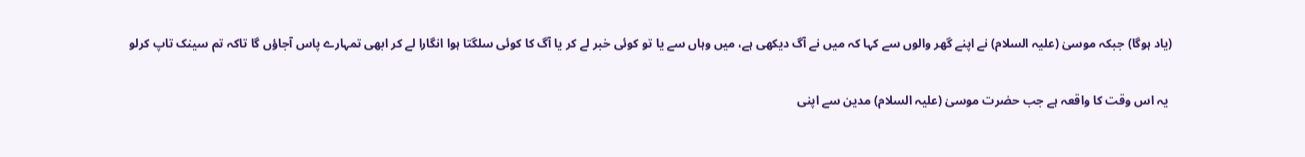(یاد ہوگا) جبکہ موسیٰ (علیہ السلام) نے اپنے گھر والوں سے کہا کہ میں نے آگ دیکھی ہے، میں وہاں سے یا تو کوئی خبر لے کر یا آگ کا کوئی سلگتا ہوا انگارا لے کر ابھی تمہارے پاس آجاؤں گا تاکہ تم سینک تاپ کرلو

 یہ اس وقت کا واقعہ ہے جب حضرت موسیٰ (علیہ السلام) مدین سے اپنی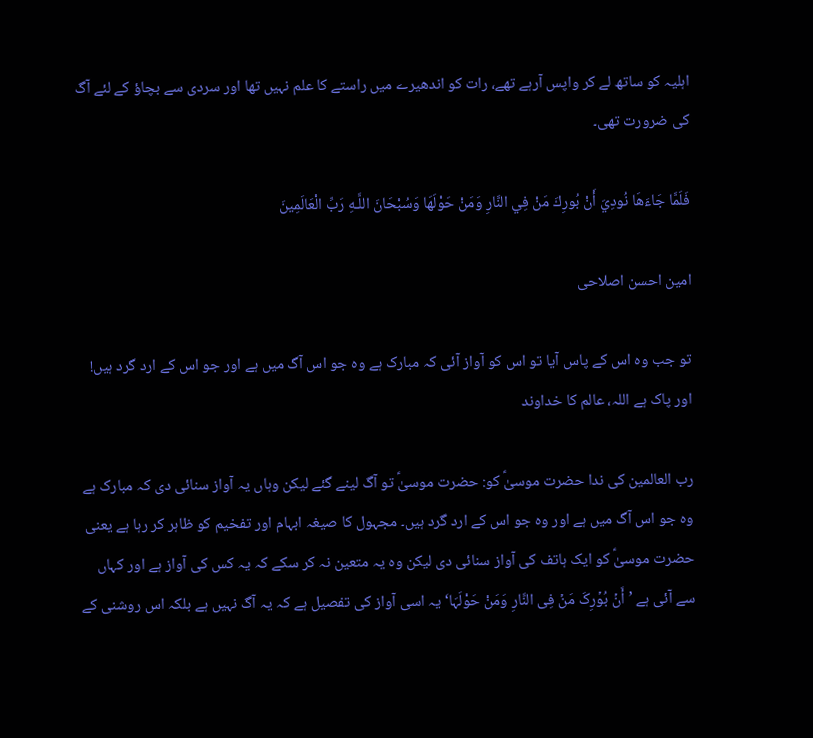اہلیہ کو ساتھ لے کر واپس آرہے تھے، رات کو اندھیرے میں راستے کا علم نہیں تھا اور سردی سے بچاؤ کے لئے آگ کی ضرورت تھی۔

فَلَمَّا جَاءَهَا نُودِيَ أَنْ بُورِكَ مَنْ فِي النَّارِ وَمَنْ حَوْلَهَا وَسُبْحَانَ اللَّـهِ رَبِّ الْعَالَمِينَ

امین احسن اصلاحی

تو جب وہ اس کے پاس آیا تو اس کو آواز آئی کہ مبارک ہے وہ جو اس آگ میں ہے اور جو اس کے ارد گرد ہیں! اور پاک ہے اللہ، عالم کا خداوند

رب العالمین کی ندا حضرت موسیٰؑ کو: حضرت موسیٰؑ تو آگ لینے گئے لیکن وہاں یہ آواز سنائی دی کہ مبارک ہے وہ جو اس آگ میں ہے اور وہ جو اس کے ارد گرد ہیں۔ مجہول کا صیغہ ابہام اور تفخیم کو ظاہر کر رہا ہے یعنی حضرت موسیٰؑ کو ایک ہاتف کی آواز سنائی دی لیکن وہ یہ متعین نہ کر سکے کہ یہ کس کی آواز ہے اور کہاں سے آئی ہے ’أَنۡ بُوۡرِکَ مَنۡ فِی النَّارِ وَمَنْ حَوْلَہَا‘ یہ اسی آواز کی تفصیل ہے کہ یہ آگ نہیں ہے بلکہ اس روشنی کے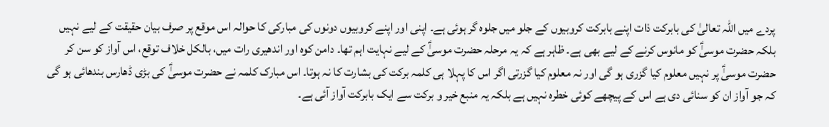پردے میں اللہ تعالیٰ کی بابرکت ذات اپنے بابرکت کروبیوں کے جلو میں جلوہ گر ہوئی ہے۔ اپنی اور اپنے کروبیوں دونوں کی مبارکی کا حوالہ اس موقع پر صرف بیان حقیقت کے لیے نہیں بلکہ حضرت موسیٰؑ کو مانوس کرنے کے لیے بھی ہے۔ ظاہر ہے کہ یہ مرحلہ حضرت موسیٰؑ کے لیے نہایت اہم تھا۔ دامن کوہ اور اندھیری رات میں، بالکل خلاف توقع، اس آواز کو سن کر حضرت موسیٰؑ پر نہیں معلوم کیا گزری ہو گی اور نہ معلوم کیا گزرتی اگر اس کا پہلا ہی کلمہ برکت کی بشارت کا نہ ہوتا۔ اس مبارک کلمہ نے حضرت موسیٰؑ کی بڑی ڈھارس بندھائی ہو گی کہ جو آواز ان کو سنائی دی ہے اس کے پیچھے کوئی خطرہ نہیں ہے بلکہ یہ منبع خیر و برکت سے ایک بابرکت آواز آئی ہے۔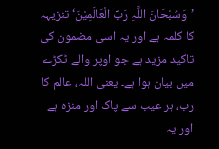’وَسُبْحَانَ اللَّہِ رَبِّ الْعَالَمِیْنَ‘ تنزیہہ کا کلمہ ہے اور یہ اسی مضمون کی تاکید مزید ہے جو اوپر والے ٹکڑے میں بیان ہوا ہے۔ یعنی اللہ، عالم کا رب، ہر عیب سے پاک اور منزہ ہے اور یہ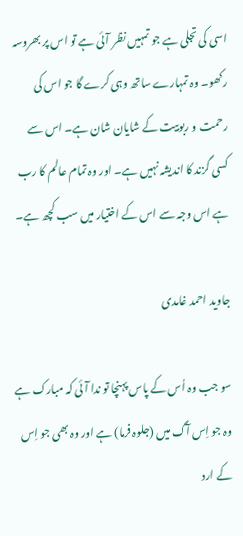اسی کی تجلی ہے جو تمہیں نظر آئی ہے تو اس پر بھروسہ رکھو۔ وہ تمہارے ساتھ وہی کرے گا جو اس کی رحمت و ربوبیت کے شایان شان ہے۔ اس سے کسی گزند کا اندیشہ نہیں ہے۔ اور وہ تمام عالم کا رب ہے اس وجہ سے اس کے اختیار میں سب کچھ ہے۔

جاوید احمد غامدی

سو جب وہ اُس کے پاس پہنچا تو ندا آئی کہ مبارک ہے وہ جو اِس آگ میں (جلوہ فرما) ہے اور وہ بھی جو اِس کے ارد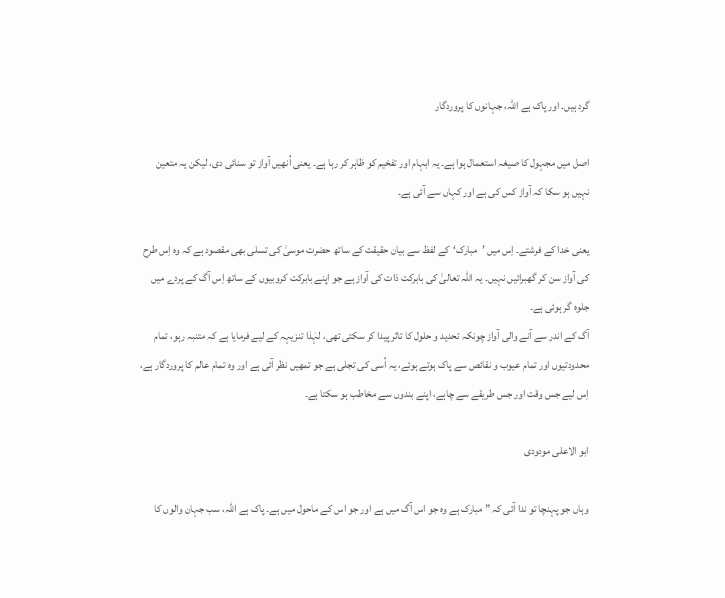گرد ہیں۔ اور پاک ہے اللہ، جہانوں کا پروردگار

اصل میں مجہول کا صیغہ استعمال ہوا ہے۔ یہ ابہام اور تفخیم کو ظاہر کر رہا ہے۔ یعنی اُنھیں آواز تو سنائی دی، لیکن یہ متعین نہیں ہو سکا کہ آواز کس کی ہے اور کہاں سے آئی ہے۔

یعنی خدا کے فرشتے۔ اِس میں ’مبارک‘کے لفظ سے بیان حقیقت کے ساتھ حضرت موسیٰ کی تسلی بھی مقصود ہے کہ وہ اِس طرح کی آواز سن کر گھبرائیں نہیں۔ یہ اللہ تعالیٰ کی بابرکت ذات کی آواز ہے جو اپنے بابرکت کروبیوں کے ساتھ اِس آگ کے پردے میں جلوہ گر ہوئی ہے۔
آگ کے اندر سے آنے والی آواز چونکہ تحدید و حلول کا تاثر پیدا کر سکتی تھی، لہٰذا تنزیہہ کے لیے فرمایا ہے کہ متنبہ رہو، تمام محدودتیوں اور تمام عیوب و نقائص سے پاک ہوتے ہوئے، یہ اُسی کی تجلی ہے جو تمھیں نظر آئی ہے اور وہ تمام عالم کا پروردگار ہے، اِس لیے جس وقت اور جس طریقے سے چاہے، اپنے بندوں سے مخاطب ہو سکتا ہے۔

ابو الاعلی مودودی

وہاں جو پہنچا تو ندا آئی کہ ” مبارک ہے وہ جو اس آگ میں ہے اور جو اس کے ماحول میں ہے۔ پاک ہے اللہ، سب جہان والوں کا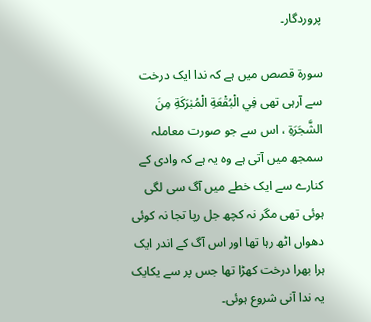پروردگار۔

سورة قصص میں ہے کہ ندا ایک درخت سے آرہی تھی فِي الْبُقْعَةِ الْمُبٰرَكَةِ مِنَ الشَّجَرَةِ ، اس سے جو صورت معاملہ سمجھ میں آتی ہے وہ یہ ہے کہ وادی کے کنارے سے ایک خطے میں آگ سی لگی ہوئی تھی مگر نہ کچھ جل رپا تجا نہ کوئی دھواں اٹھ رہا تھا اور اس آگ کے اندر ایک ہرا بھرا درخت کھڑا تھا جس پر سے یکایک یہ ندا آنی شروع ہوئی۔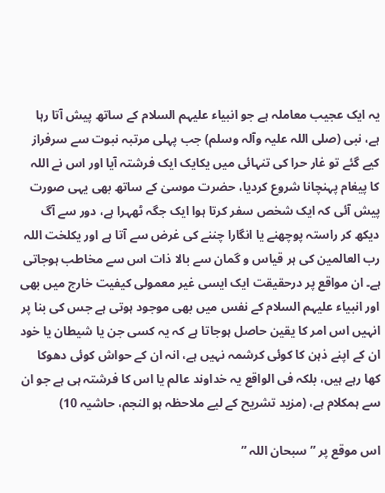یہ ایک عجیب معاملہ ہے جو انبیاء علیہم السلام کے ساتھ پیش آتا رہا ہے، نبی (صلی اللہ علیہ وآلہ وسلم) جب پہلی مرتبہ نبوت سے سرفراز کیے گئے تو غار حرا کی تنہائی میں یکایک ایک فرشتہ آیا اور اس نے اللہ کا پیغام پہنچانا شروع کردیا، حضرت موسیٰ کے ساتھ بھی یہی صورت پیش آئی کہ ایک شخص سفر کرتا ہوا ایک جگہ ٹھہرا ہے، دور سے آگ دیکھ کر راستہ پوچھنے یا انگارا چننے کی غرض سے آتا ہے اور یکلخت اللہ رب العالمین کی ہر قیاس و گمان سے بالا ذات اس سے مخاطب ہوجاتی ہے۔ ان مواقع پر درحقیقت ایک ایسی غیر معمولی کیفیت خارج میں بھی اور انبیاء علیہم السلام کے نفس میں بھی موجود ہوتی ہے جس کی بنا پر انہیں اس امر کا یقین حاصل ہوجاتا ہے کہ یہ کسی جن یا شیطان یا خود ان کے اپنے ذہن کا کوئی کرشمہ نہیں ہے، انہ ان کے حواش کوئی دھوکا کھا رہے ہیں، بلکہ فی الواقع یہ خداوند عالم یا اس کا فرشتہ ہی ہے جو ان سے ہمکلام ہے، (مزید تشریح کے لیے ملاحظہ ہو النجم، حاشیہ 10)

اس موقع پر ” سبحان اللہ ”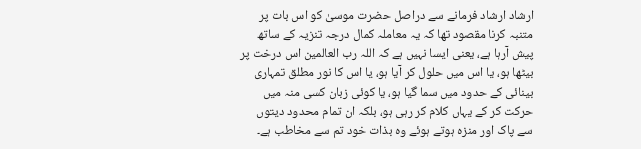ارشاد ارشاد فرمانے سے دراصل حضرت موسیٰ کو اس بات پر متنبہ کرنا مقصود تھا کہ یہ معاملہ کمال درجہ تنزیہ کے ساتھ پیش آرہا ہے، یعنی ایسا نہیں ہے کہ اللہ رب العالمین اس درخت پر بیٹھا ہو، یا اس میں حلول کر آیا ہو، یا اس کا نور مطلق تمہاری بینائی کے حدود میں سما گیا ہو، یا کوئی زبان کسی منہ میں حرکت کر کے یہاں کلام کر رہی ہو، بلکہ ان تمام محدود دیتوں سے پاک اور منزہ ہوتے ہوئے وہ بذات خود تم سے مخاطب ہے۔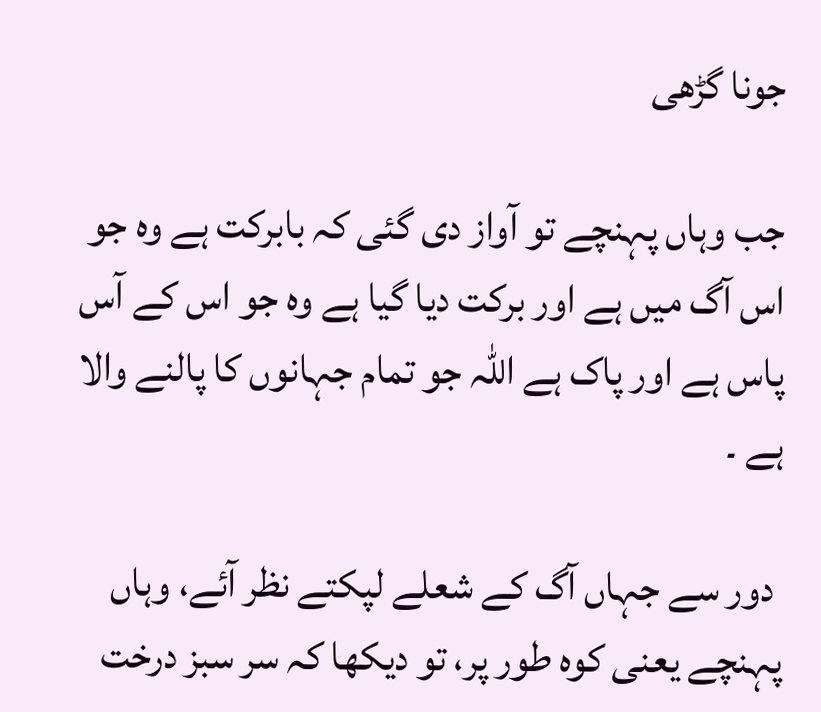جونا گڑھی

جب وہاں پہنچے تو آواز دی گئی کہ بابرکت ہے وہ جو اس آگ میں ہے اور برکت دیا گیا ہے وہ جو اس کے آس پاس ہے اور پاک ہے اللہ جو تمام جہانوں کا پالنے والا ہے ۔

 دور سے جہاں آگ کے شعلے لپکتے نظر آئے، وہاں پہنچے یعنی کوہ طور پر، تو دیکھا کہ سر سبز درخت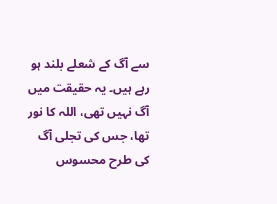سے آگ کے شعلے بلند ہو رہے ہیں۔ یہ حقیقت میں آگ نہیں تھی، اللہ کا نور تھا، جس کی تجلی آگ کی طرح محسوس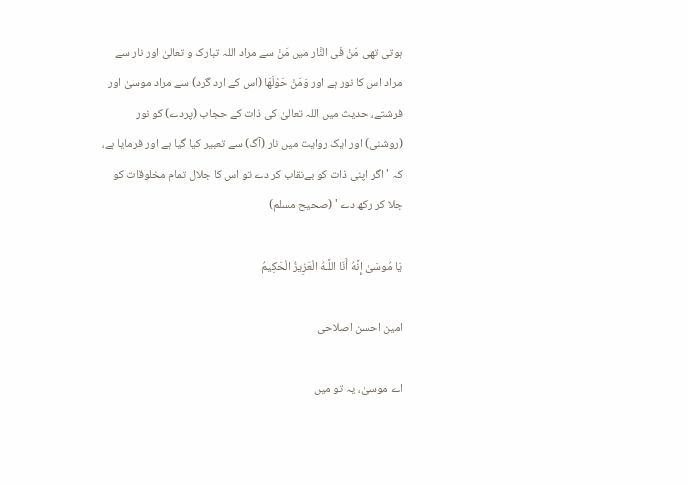ہوتی تھی مَنْ فَی النَّار میں مَنْ سے مراد اللہ تبارک و تعالیٰ اور نار سے مراد اس کا نور ہے اور وَمَنْ حَوْلَھَا (اس کے ارد گرد) سے مراد موسیٰ اور فرشتے، حدیث میں اللہ تعالیٰ کی ذات کے حجاب (پردے) کو نور (روشنی) اور ایک روایت میں نار (آگ) سے تعبیر کیا گیا ہے اور فرمایا ہے، کہ ' اگر اپنی ذات کو بےنقاب کر دے تو اس کا جلال تمام مخلوقات کو جلا کر رکھ دے ' (صحیح مسلم)

يَا مُوسَىٰ إِنَّهُ أَنَا اللَّـهُ الْعَزِيزُ الْحَكِيمُ

امین احسن اصلاحی

اے موسیٰ، یہ تو میں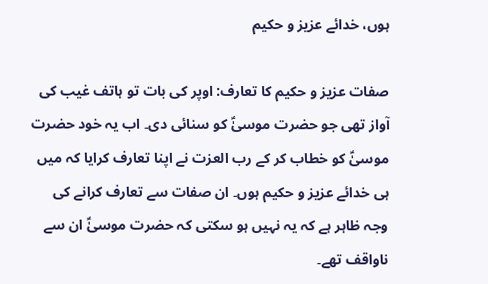ہوں، خدائے عزیز و حکیم

صفات عزیز و حکیم کا تعارف: اوپر کی بات تو ہاتف غیب کی آواز تھی جو حضرت موسیٰؑ کو سنائی دی۔ اب یہ خود حضرت موسیٰؑ کو خطاب کر کے رب العزت نے اپنا تعارف کرایا کہ میں ہی خدائے عزیز و حکیم ہوں۔ ان صفات سے تعارف کرانے کی وجہ ظاہر ہے کہ یہ نہیں ہو سکتی کہ حضرت موسیٰؑ ان سے ناواقف تھے۔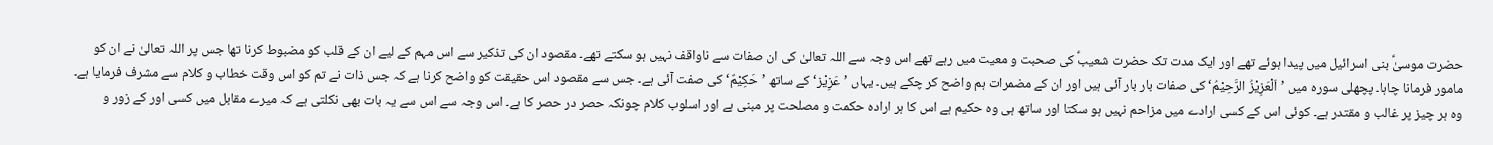حضرت موسیٰؑ بنی اسرائیل میں پیدا ہوئے تھے اور ایک مدت تک حضرت شعیبؑ کی صحبت و معیت میں رہے تھے اس وجہ سے اللہ تعالیٰ کی ان صفات سے ناواقف نہیں ہو سکتے تھے۔ مقصود ان کی تذکیر سے اس مہم کے لیے ان کے قلب کو مضبوط کرنا تھا جس پر اللہ تعالیٰ نے ان کو مامور فرمانا چاہا۔ پچھلی سورہ میں ’اَلْعَزِیْزُ الرَّحِیْمُ‘ کی صفات بار بار آئی ہیں اور ان کے مضمرات ہم واضح کر چکے ہیں۔ یہاں ’عَزِیْز‘ کے ساتھ ’حَکِیْمٌ‘ کی صفت آئی ہے۔ جس سے مقصود اس حقیقت کو واضح کرنا ہے کہ جس ذات نے تم کو اس وقت خطاب و کلام سے مشرف فرمایا ہے۔ وہ ہر چیز پر غالب و مقتدر ہے۔ کوئی اس کے کسی ارادے میں مزاحم نہیں ہو سکتا اور ساتھ ہی وہ حکیم ہے اس کا ہر ارادہ حکمت و مصلحت پر مبنی ہے اور اسلوب کلام چونکہ حصر در حصر کا ہے۔ اس وجہ سے اس سے یہ بات بھی نکلتی ہے کہ میرے مقابل میں کسی اور کے زور و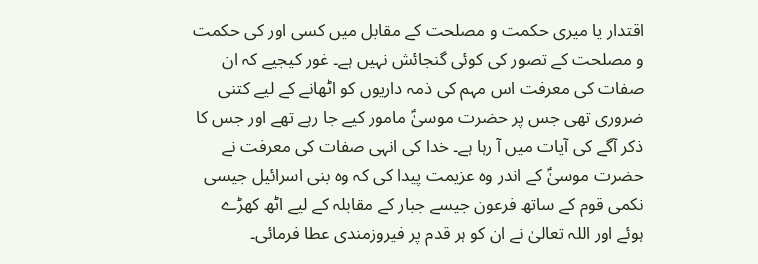اقتدار یا میری حکمت و مصلحت کے مقابل میں کسی اور کی حکمت و مصلحت کے تصور کی کوئی گنجائش نہیں ہے۔ غور کیجیے کہ ان صفات کی معرفت اس مہم کی ذمہ داریوں کو اٹھانے کے لیے کتنی ضروری تھی جس پر حضرت موسیٰؑ مامور کیے جا رہے تھے اور جس کا ذکر آگے کی آیات میں آ رہا ہے۔ خدا کی انہی صفات کی معرفت نے حضرت موسیٰؑ کے اندر وہ عزیمت پیدا کی کہ وہ بنی اسرائیل جیسی نکمی قوم کے ساتھ فرعون جیسے جبار کے مقابلہ کے لیے اٹھ کھڑے ہوئے اور اللہ تعالیٰ نے ان کو ہر قدم پر فیروزمندی عطا فرمائی۔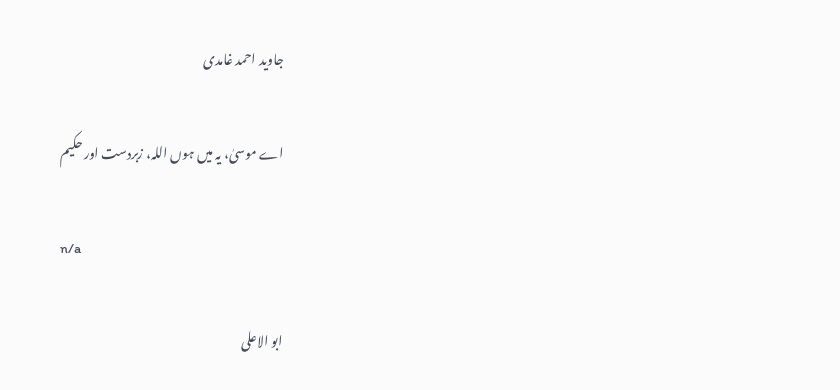جاوید احمد غامدی

اے موسیٰ، یہ میں ہوں اللہ، زبردست اور حکیم

n/a

ابو الاعلی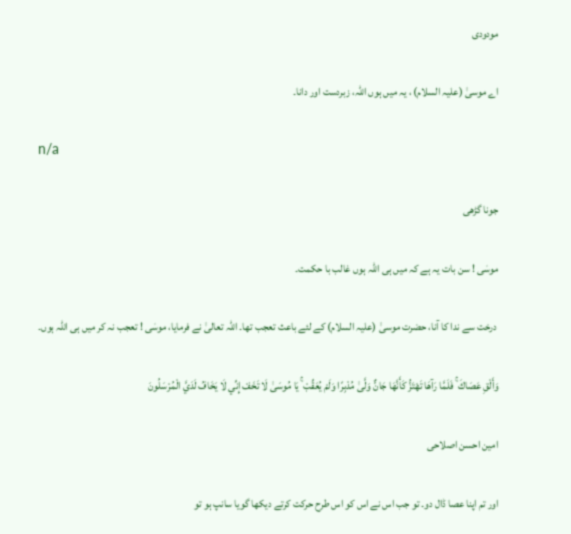مودودی

اے موسیٰ (علیہ السلام) ، یہ میں ہوں اللہ، زبردست اور دانا۔

n/a

جونا گڑھی

موسٰی ! سن بات یہ ہے کہ میں ہی اللہ ہوں غالب با حکمت۔

 درخت سے ندا کا آنا، حضرت موسیٰ (علیہ السلام) کے لئے باعث تعجب تھا۔ اللہ تعالیٰ نے فرمایا، موسٰی ! تعجب نہ کر میں ہی اللہ ہوں۔

وَأَلْقِ عَصَاكَ ۚ فَلَمَّا رَآهَا تَهْتَزُّ كَأَنَّهَا جَانٌّ وَلَّىٰ مُدْبِرًا وَلَمْ يُعَقِّبْ ۚ يَا مُوسَىٰ لَا تَخَفْ إِنِّي لَا يَخَافُ لَدَيَّ الْمُرْسَلُونَ

امین احسن اصلاحی

اور تم اپنا عصا ڈال دو۔ تو جب اس نے اس کو اس طرح حرکت کرتے دیکھا گویا سانپ ہو تو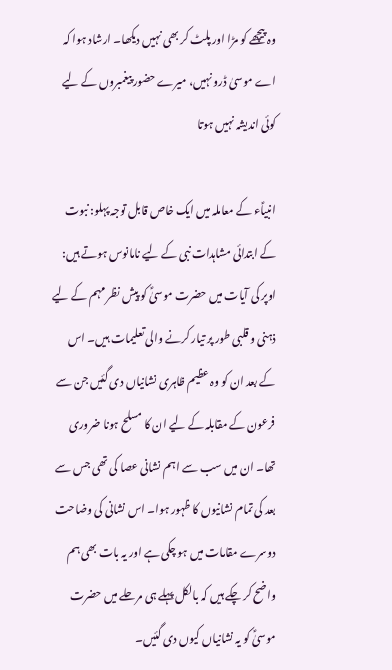وہ پیچھے کو مڑا اور پلٹ کر بھی نہیں دیکھا۔ ارشاد ہوا کہ اے موسیٰ ڈرو نہیں، میرے حضور پیغمبروں کے لیے کوئی اندیشہ نہیں ہوتا

انبیاؑء کے معاملہ میں ایک خاص قابل توجہ پہلو: نبوت کے ابتدائی مشاہدات نبی کے لیے نامانوس ہوتے ہیں: اوپر کی آیات میں حضرت موسیٰؑ کو پیش نظر مہم کے لیے ذہنی و قلبی طور پر تیار کرنے والی تعلیمات ہیں۔ اس کے بعد ان کو وہ عظیم ظاہری نشانیاں دی گئیں جن سے فرعون کے مقابلہ کے لیے ان کا مسلح ہونا ضروری تھا۔ ان میں سب سے اہم نشانی عصا کی تھی جس سے بعد کی تمام نشانیوں کا ظہور ہوا۔ اس نشانی کی وضاحت دوسرے مقامات میں ہو چکی ہے اور یہ بات بھی ہم واضح کر چکے ہیں کہ بالکل پہلے ہی مرحلے میں حضرت موسیٰؑ کو یہ نشانیاں کیوں دی گئیں۔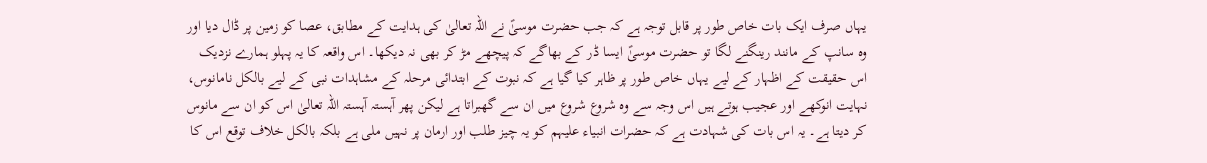یہاں صرف ایک بات خاص طور پر قابل توجہ ہے کہ جب حضرت موسیٰؑ نے اللہ تعالیٰ کی ہدایت کے مطابق، عصا کو زمین پر ڈال دیا اور وہ سانپ کے مانند رینگنے لگا تو حضرت موسیٰؑ ایسا ڈر کے بھاگے کہ پیچھے مڑ کر بھی نہ دیکھا۔ اس واقعہ کا یہ پہلو ہمارے نزدیک اس حقیقت کے اظہار کے لیے یہاں خاص طور پر ظاہر کیا گیا ہے کہ نبوت کے ابتدائی مرحلہ کے مشاہدات نبی کے لیے بالکل نامانوس، نہایت انوکھے اور عجیب ہوتے ہیں اس وجہ سے وہ شروع شروع میں ان سے گھبراتا ہے لیکن پھر آہستہ آہستہ اللہ تعالیٰ اس کو ان سے مانوس کر دیتا ہے۔ یہ اس بات کی شہادت ہے کہ حضرات انبیاء علیہم کو یہ چیز طلب اور ارمان پر نہیں ملی ہے بلکہ بالکل خلاف توقع اس کا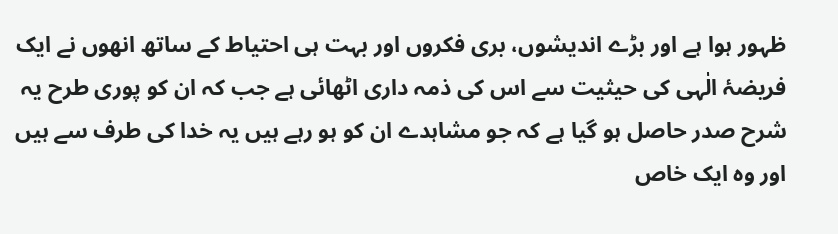ظہور ہوا ہے اور بڑے اندیشوں، بری فکروں اور بہت ہی احتیاط کے ساتھ انھوں نے ایک فریضۂ الٰہی کی حیثیت سے اس کی ذمہ داری اٹھائی ہے جب کہ ان کو پوری طرح یہ شرح صدر حاصل ہو گیا ہے کہ جو مشاہدے ان کو ہو رہے ہیں یہ خدا کی طرف سے ہیں اور وہ ایک خاص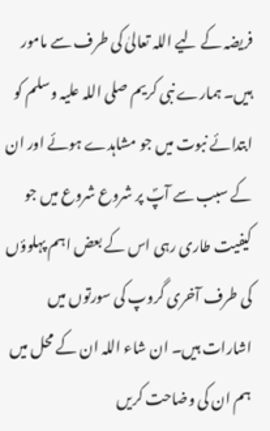فریضہ کے لیے اللہ تعالیٰ کی طرف سے مامور ہیں۔ ہمارے نبی کریم صلی اللہ علیہ وسلم کو ابتدائے نبوت میں جو مشاہدے ہوئے اور ان کے سبب سے آپؐ پر شروع شروع میں جو کیفیت طاری رہی اس کے بعض اہم پہلوؤں کی طرف آخری گروپ کی سورتوں میں اشارات ہیں۔ ان شاء اللہ ان کے محل میں ہم ان کی وضاحت کریں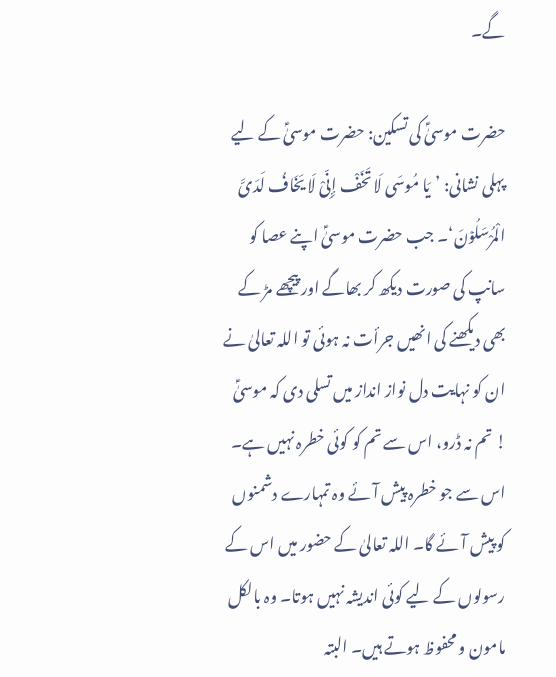گے۔

حضرت موسیٰؑ کی تسکین: حضرت موسیٰؑ کے لیے پہلی نشانی: ’یَا مُوسَی لَا تَخَفْ إِنِّیْ لَا یَخَافُ لَدَیَّ الْمُرْسَلُوۡنَ‘۔ جب حضرت موسیٰؑ اپنے عصا کو سانپ کی صورت دیکھ کر بھاگے اور پیچھے مڑ کے بھی دیکھنے کی انھیں جرأت نہ ہوئی تو اللہ تعالیٰ نے ان کو نہایت دل نواز انداز میں تسلی دی کہ موسیٰؑ ! تم نہ ڈرو، اس سے تم کو کوئی خطرہ نہیں ہے۔ اس سے جو خطرہ پیش آئے وہ تمہارے دشمنوں کو پیش آئے گا۔ اللہ تعالیٰ کے حضور میں اس کے رسولوں کے لیے کوئی اندیشہ نہیں ہوتا۔ وہ بالکل مامون و محفوظ ہوتے ہیں۔ البتہ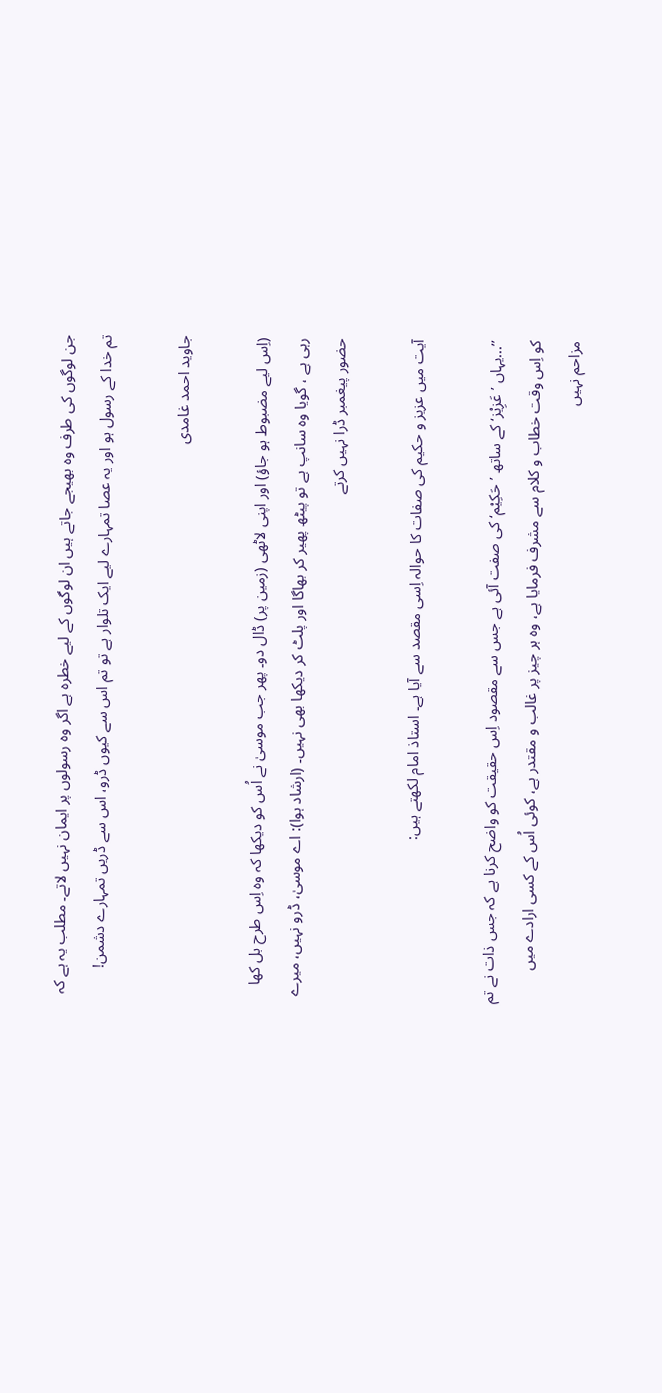جن لوگوں کی طرف وہ بھیجے جاتے ہیں ان لوگوں کے لیے خطرہ ہے اگر وہ رسولوں پر ایمان نہیں لاتے۔ مطلب یہ ہے کہ تم خدا کے رسول ہو اور یہ عصا تمہارے لیے ایک تلوار ہے تو تم اس سے کیوں ڈرو، اس سے ڈریں تمہارے دشمن!

جاوید احمد غامدی

(اِس لیے مضبوط ہو جاؤ) اور اپنی لاٹھی (زمین پر) ڈال دو۔ پھر جب موسیٰ نے اُس کو دیکھا کہ وہ اِس طرح بل کھا رہی ہے ، گویا وہ سانپ ہے تو پیٹھ پھیر کر بھاگا اور پلٹ کر دیکھا بھی نہیں۔ (ارشاد ہوا): اے موسیٰ، ڈرو نہیں، میرے حضور پیغمبر ڈرا نہیں کرتے

آیت میں عزیز و حکیم کی صفات کا حوالہ اِسی مقصد سے آیا ہے۔ استاذ امام لکھتے ہیں:

’’...یہاں ’عَزِیْز‘ کے ساتھ ’حَکِیْم‘ کی صفت آئی ہے جس سے مقصود اِس حقیقت کو واضح کرنا ہے کہ جس ذات نے تم کو اِس وقت خطاب و کلام سے مشرف فرمایا ہے، وہ ہر چیز پر غالب و مقتدر ہے، کوئی اُس کے کسی ارادے میں مزاحم نہیں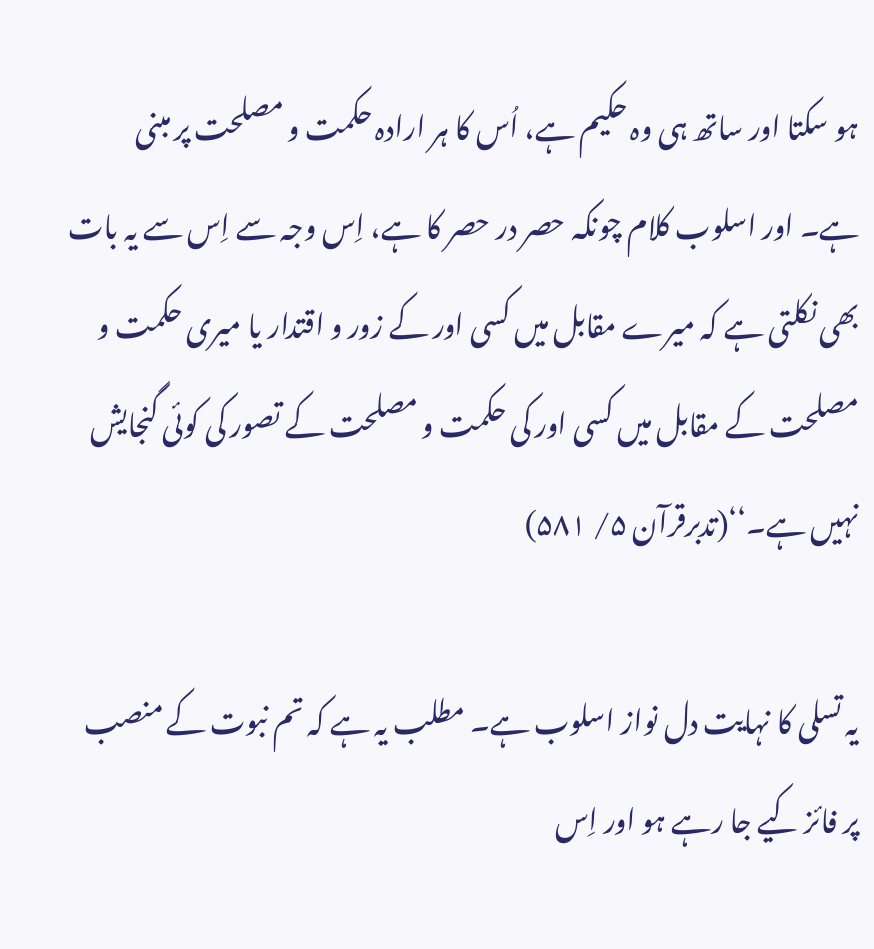ہو سکتا اور ساتھ ہی وہ حکیم ہے، اُس کا ہر ارادہ حکمت و مصلحت پر مبنی ہے۔ اور اسلوب کلام چونکہ حصر در حصر کا ہے، اِس وجہ سے اِس سے یہ بات بھی نکلتی ہے کہ میرے مقابل میں کسی اور کے زور و اقتدار یا میری حکمت و مصلحت کے مقابل میں کسی اور کی حکمت و مصلحت کے تصور کی کوئی گنجایش نہیں ہے۔‘‘(تدبرقرآن ۵/ ۵۸۱)

یہ تسلی کا نہایت دل نواز اسلوب ہے۔ مطلب یہ ہے کہ تم نبوت کے منصب پر فائز کیے جا رہے ہو اور اِس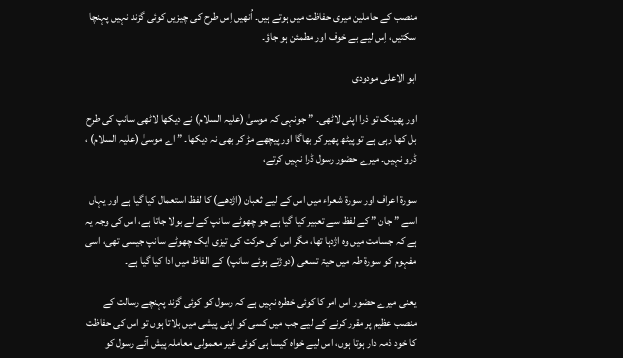منصب کے حاملین میری حفاظت میں ہوتے ہیں۔ اُنھیں اِس طرح کی چیزیں کوئی گزند نہیں پہنچا سکتیں، اِس لیے بے خوف اور مطمئن ہو جاؤ۔

ابو الاعلی مودودی

اور پھینک تو ذرا اپنی لاٹھی۔ ” جونہی کہ موسیٰ (علیہ السلام) نے دیکھا لاٹھی سانپ کی طرح بل کھا رہی ہے تو پیٹھ پھیر کر بھاگا اور پیچھے مڑ کر بھی نہ دیکھا۔ ” اے موسیٰ (علیہ السلام) ، ڈرو نہیں۔ میرے حضور رسول ڈرا نہیں کرتے،

سورة اعراف اور سورة شعراء میں اس کے لیے ثعبان (اژدھے) کا لفظ استعمال کیا گیا ہے اور یہاں اسے ” جان ” کے لفظ سے تعبیر کیا گیا ہے جو چھوٹے سانپ کے لے بولا جاتا ہے، اس کی وجہ یہ ہے کہ جسامت میں وہ اژدہا تھا، مگر اس کی حرکت کی تیزی ایک چھوٹے سانپ جیسی تھی، اسی مفہوم کو سورة طہ میں حیۃ تسعی (دوڑتے ہوئے سانپ) کے الفاظ میں ادا کیا گیا ہے۔

یعنی میرے حضور اس امر کا کوئی خطرہ نہیں ہے کہ رسول کو کوئی گزند پہنچے رسالت کے منصب عظیم پر مقرر کرنے کے لیے جب میں کسی کو اپنی پیشی میں بلاتا ہوں تو اس کی حفاظت کا خود ذمہ دار ہوتا ہوں، اس لیے خواہ کیسا ہی کوئی غیر معمولی معاملہ پیش آئے رسول کو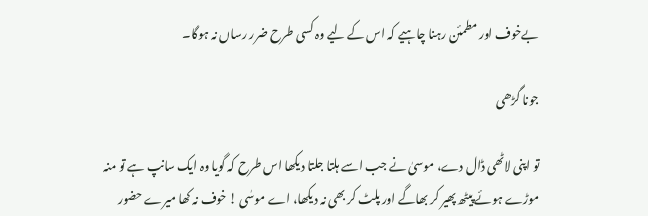بےخوف اور مطمئن رہنا چاہیے کہ اس کے لیے وہ کسی طرح ضرر رساں نہ ہوگا۔

جونا گڑھی

تو اپنی لاٹھی ڈال دے، موسیٰ نے جب اسے ہلتا جلتا دیکھا اس طرح کہ گویا وہ ایک سانپ ہے تو منہ موڑے ہوئے پیٹھ پھیر کر بھاگے اور پلٹ کر بھی نہ دیکھا، اے موسٰی ! خوف نہ کھا میرے حضور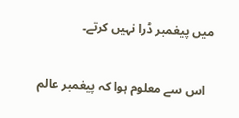میں پیغمبر ڈرا نہیں کرتے۔

  اس سے معلوم ہوا کہ پیغمبر عالم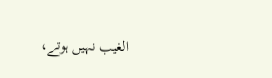الغیب نہیں ہوتے،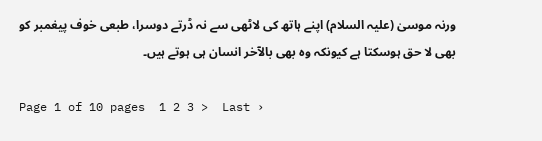ورنہ موسیٰ (علیہ السلام) اپنے ہاتھ کی لاٹھی سے نہ ڈرتے دوسرا، طبعی خوف پیغمبر کو بھی لا حق ہوسکتا ہے کیونکہ وہ بھی بالآخر انسان ہی ہوتے ہیں۔

Page 1 of 10 pages  1 2 3 >  Last ›